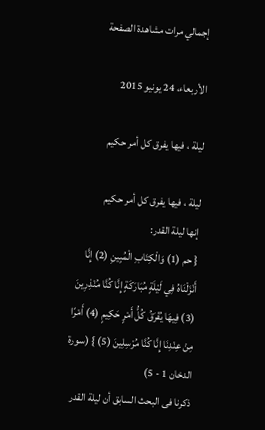إجمالي مرات مشاهدة الصفحة

الأربعاء، 24 يونيو 2015

ليلة ، فيها يفرق كل أمر حكيم

ليلة ، فيها يفرق كل أمر حكيم
إنها ليلة القدر:
{ حم (1) وَالْكِتَابِ الْمُبِينِ (2) إِنَّا أَنْزَلْنَاهُ فِي لَيْلَةٍ مُبَارَكَةٍ إِنَّا كُنَّا مُنْذِرِينَ (3) فِيهَا يُفْرَقُ كُلُّ أَمْرٍ حَكِيمٍ (4) أَمْرًا مِنْ عِنْدِنَا إِنَّا كُنَّا مُرْسِلِينَ (5) } (سورة الدخان 1 - 5)
ذكرنا فى البحث السابق أن ليلة القدر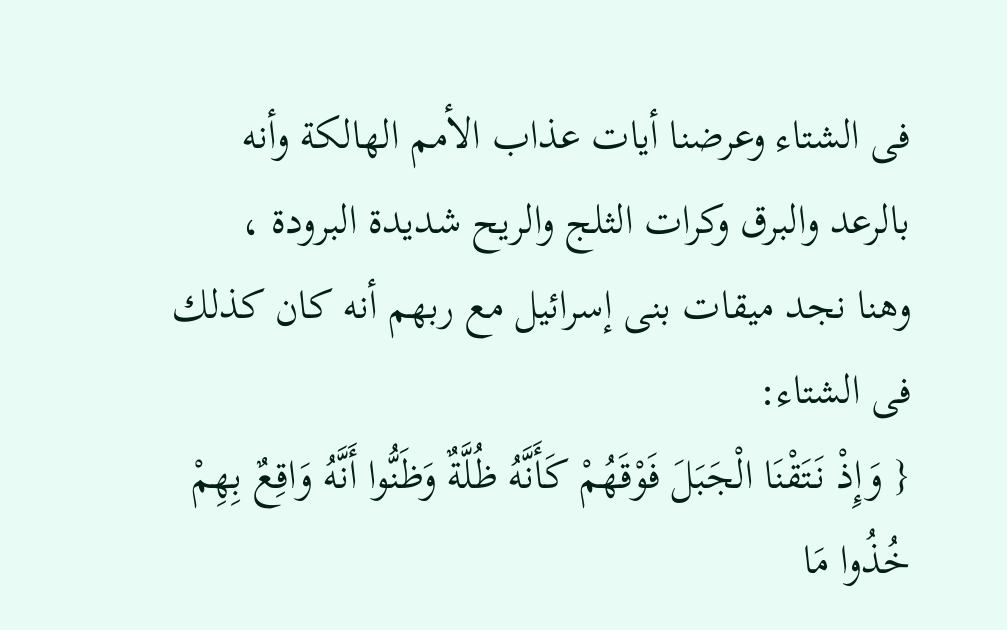فى الشتاء وعرضنا أيات عذاب الأمم الهالكة وأنه بالرعد والبرق وكرات الثلج والريح شديدة البرودة ،
وهنا نجد ميقات بنى إسرائيل مع ربهم أنه كان كذلك فى الشتاء:
{ وَإِذْ نَتَقْنَا الْجَبَلَ فَوْقَهُمْ كَأَنَّهُ ظُلَّةٌ وَظَنُّوا أَنَّهُ وَاقِعٌ بِهِمْ خُذُوا مَا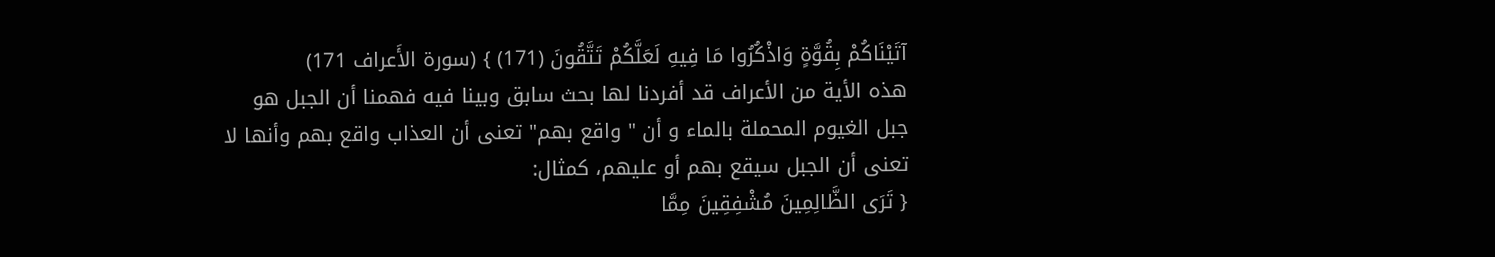آتَيْنَاكُمْ بِقُوَّةٍ وَاذْكُرُوا مَا فِيهِ لَعَلَّكُمْ تَتَّقُونَ (171) } (سورة الأَعراف 171)
هذه الأية من الأعراف قد أفردنا لها بحث سابق وبينا فيه فهمنا أن الجبل هو جبل الغيوم المحملة بالماء و أن " واقع بهم" تعنى أن العذاب واقع بهم وأنها لا تعنى أن الجبل سيقع بهم أو عليهم، كمثال:
{ تَرَى الظَّالِمِينَ مُشْفِقِينَ مِمَّا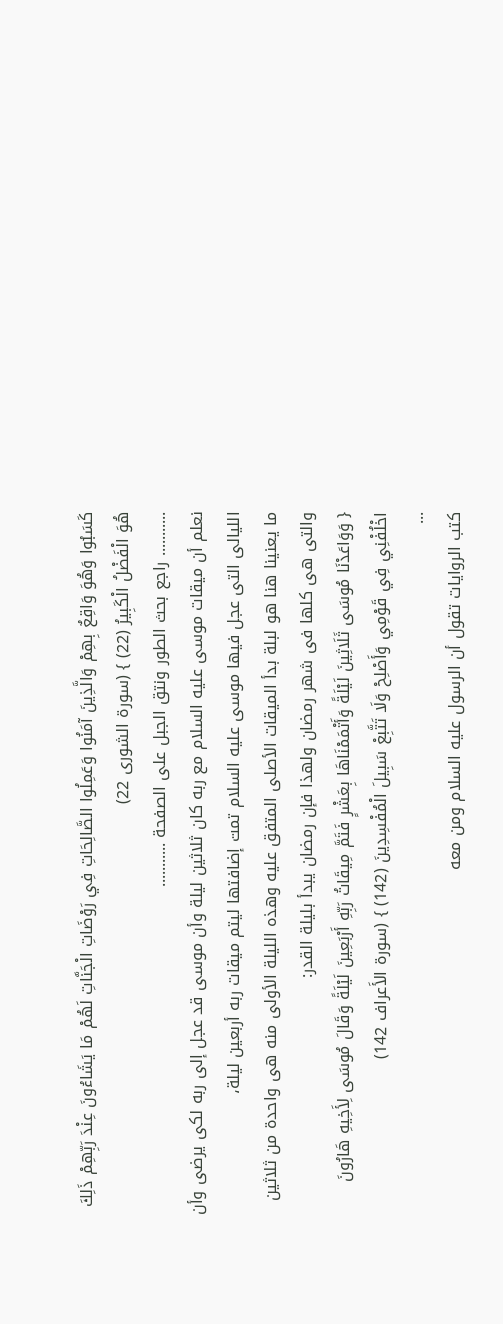كَسَبُوا وَهُوَ وَاقِعٌ بِهِمْ وَالَّذِينَ آمَنُوا وَعَمِلُوا الصَّالِحَاتِ فِي رَوْضَاتِ الْجَنَّاتِ لَهُمْ مَا يَشَاءُونَ عِنْدَ رَبِّهِمْ ذَلِكَ هُوَ الْفَضْلُ الْكَبِيرُ (22) } (سورة الشورى 22)
........... راجع بحث الطور ونتق الجبل على الصفحة ...........
نعلم أن ميقات موسى عليه السلام مع ربه كان ثلاثين ليلة وأن موسى قد عجل إلى ربه لكى يرضى وأن الليالى التى عجل فيها موسى عليه السلام تمت إضافتها ليتم ميقات ربه أربعين ليلة،
ما يعنينا هنا هو لبلة بدأ الميقات الأصلى المتفق عليه وهذه الليلة الأولى منه هى واحدة من ثلاثين والتى هى كلها فى شهر رمضان ولهذا فإن رمضان يبدأ بليلة القدر:
{ وَوَاعَدْنَا مُوسَى ثَلَاثِينَ لَيْلَةً وَأَتْمَمْنَاهَا بِعَشْرٍ فَتَمَّ مِيقَاتُ رَبِّهِ أَرْبَعِينَ لَيْلَةً وَقَالَ مُوسَى لِأَخِيهِ هَارُونَ اخْلُفْنِي فِي قَوْمِي وَأَصْلِحْ وَلَا تَتَّبِعْ سَبِيلَ الْمُفْسِدِينَ (142) } (سورة الأَعراف 142)
...
كتب الروايات تقول أن الرسول عليه السلام ومن معه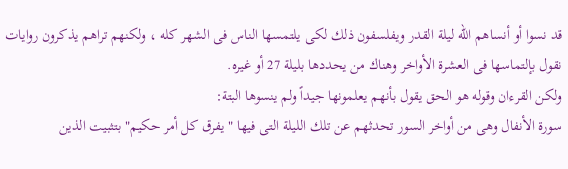قد نسوا أو أنساهم الله ليلة القدر ويفلسفون ذلك لكى يلتمسها الناس فى الشهر كله ، ولكنهم تراهم يذكرون روايات نقول بإلتماسها فى العشرة الأواخر وهناك من يحددها بليلة 27 أو غيره.
ولكن القرءان وقوله هو الحق يقول بأنهم يعلمونها جيداً ولم ينسوها البتة:
سورة الأنفال وهى من أواخر السور تحدثهم عن تلك الليلة التى فيها " يفرق كل أمر حكيم" بتثبيت الذين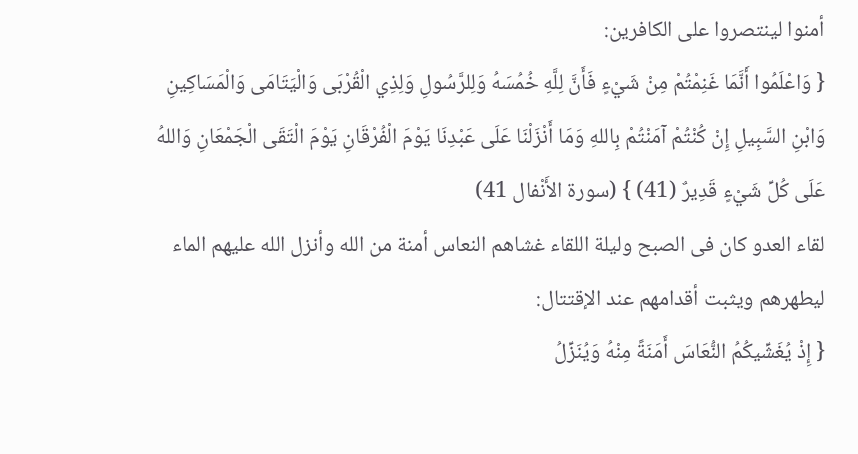أمنوا لينتصروا على الكافرين:
{ وَاعْلَمُوا أَنَّمَا غَنِمْتُمْ مِنْ شَيْءٍ فَأَنَّ لِلَّهِ خُمُسَهُ وَلِلرَّسُولِ وَلِذِي الْقُرْبَى وَالْيَتَامَى وَالْمَسَاكِينِ وَابْنِ السَّبِيلِ إِنْ كُنْتُمْ آمَنْتُمْ بِاللهِ وَمَا أَنْزَلْنَا عَلَى عَبْدِنَا يَوْمَ الْفُرْقَانِ يَوْمَ الْتَقَى الْجَمْعَانِ وَاللهُ عَلَى كُلِّ شَيْءٍ قَدِيرٌ (41) } (سورة الأَنْفال 41)
لقاء العدو كان فى الصبح وليلة اللقاء غشاهم النعاس أمنة من الله وأنزل الله عليهم الماء ليطهرهم ويثبت أقدامهم عند الإقتتال:
{ إِذْ يُغَشِّيكُمُ النُّعَاسَ أَمَنَةً مِنْهُ وَيُنَزِّلُ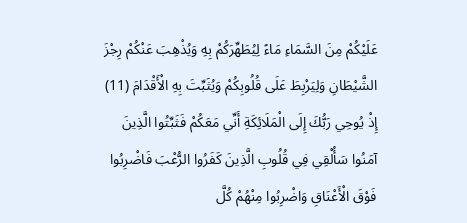عَلَيْكُمْ مِنَ السَّمَاءِ مَاءً لِيُطَهِّرَكُمْ بِهِ وَيُذْهِبَ عَنْكُمْ رِجْزَ الشَّيْطَانِ وَلِيَرْبِطَ عَلَى قُلُوبِكُمْ وَيُثَبِّتَ بِهِ الْأَقْدَامَ (11) إِذْ يُوحِي رَبُّكَ إِلَى الْمَلَائِكَةِ أَنِّي مَعَكُمْ فَثَبِّتُوا الَّذِينَ آمَنُوا سَأُلْقِي فِي قُلُوبِ الَّذِينَ كَفَرُوا الرُّعْبَ فَاضْرِبُوا فَوْقَ الْأَعْنَاقِ وَاضْرِبُوا مِنْهُمْ كُلَّ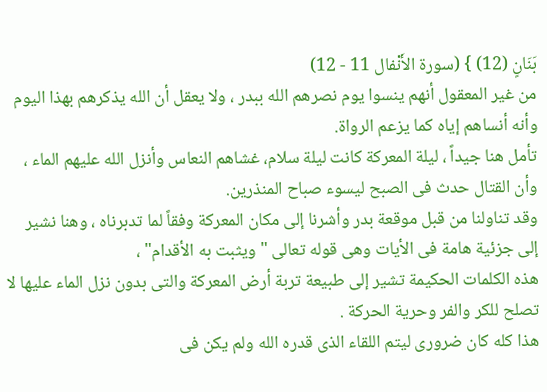بَنَانٍ (12) } (سورة الأَنْفال 11 - 12)
من غير المعقول أنهم ينسوا يوم نصرهم الله ببدر ، ولا يعقل أن الله يذكرهم بهذا اليوم وأنه أنساهم إياه كما يزعم الرواة.
تأمل هنا جيداً ، ليلة المعركة كانت ليلة سلام، غشاهم النعاس وأنزل الله عليهم الماء ، وأن القتال حدث فى الصبح ليسوء صباح المنذرين.
وقد تناولنا من قبل موقعة بدر وأشرنا إلى مكان المعركة وفقاً لما تدبرناه ، وهنا نشير إلى جزئية هامة فى الأيات وهى قوله تعالى " ويثبت به الأقدام" ،
هذه الكلمات الحكيمة تشير إلى طبيعة تربة أرض المعركة والتى بدون نزل الماء عليها لا تصلح للكر والفر وحرية الحركة .
هذا كله كان ضرورى ليتم اللقاء الذى قدره الله ولم يكن فى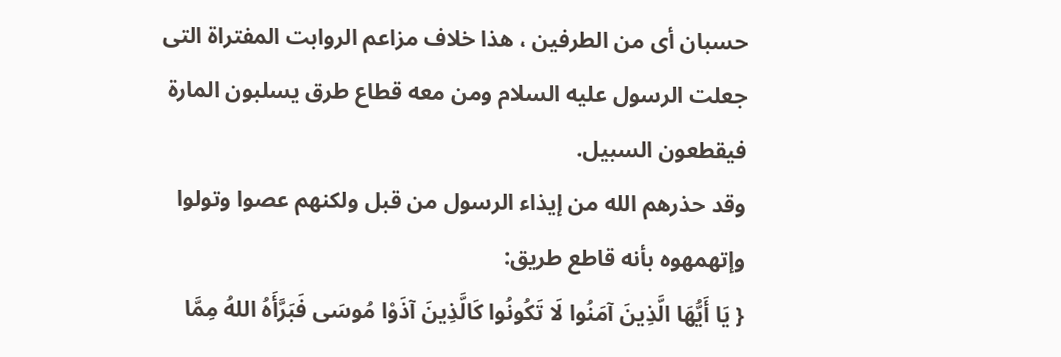حسبان أى من الطرفين ، هذا خلاف مزاعم الروابت المفتراة التى جعلت الرسول عليه السلام ومن معه قطاع طرق يسلبون المارة فيقطعون السبيل.
وقد حذرهم الله من إيذاء الرسول من قبل ولكنهم عصوا وتولوا وإتهمهوه بأنه قاطع طريق:
{ يَا أَيُّهَا الَّذِينَ آمَنُوا لَا تَكُونُوا كَالَّذِينَ آذَوْا مُوسَى فَبَرَّأَهُ اللهُ مِمَّا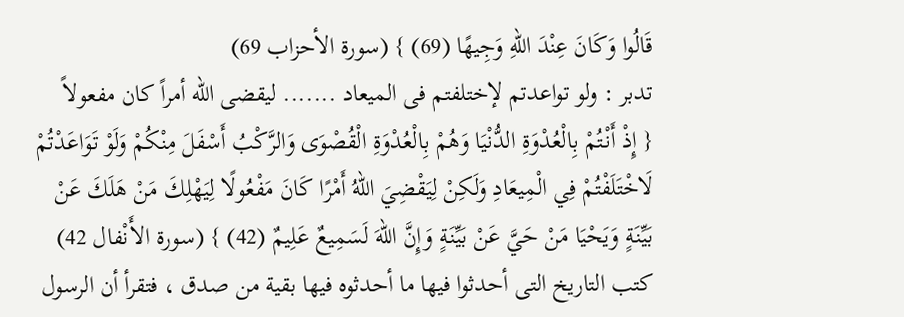قَالُوا وَكَانَ عِنْدَ اللهِ وَجِيهًا (69) } (سورة الأحزاب 69)
تدبر : ولو تواعدتم لإختلفتم فى الميعاد ....... ليقضى الله أمراً كان مفعولاً
{ إِذْ أَنْتُمْ بِالْعُدْوَةِ الدُّنْيَا وَهُمْ بِالْعُدْوَةِ الْقُصْوَى وَالرَّكْبُ أَسْفَلَ مِنْكُمْ وَلَوْ تَوَاعَدْتُمْ لَاخْتَلَفْتُمْ فِي الْمِيعَادِ وَلَكِنْ لِيَقْضِيَ اللهُ أَمْرًا كَانَ مَفْعُولًا لِيَهْلِكَ مَنْ هَلَكَ عَنْ بَيِّنَةٍ وَيَحْيَا مَنْ حَيَّ عَنْ بَيِّنَةٍ وَإِنَّ اللهَ لَسَمِيعٌ عَلِيمٌ (42) } (سورة الأَنْفال 42)
كتب التاريخ التى أحدثوا فيها ما أحدثوه فيها بقية من صدق ، فتقرأ أن الرسول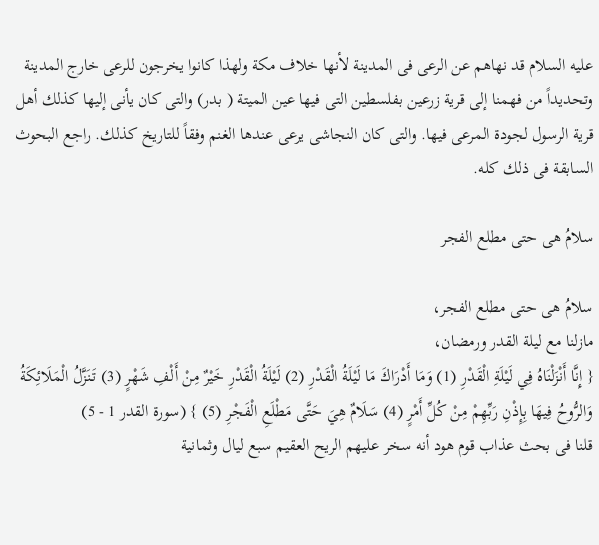عليه السلام قد نهاهم عن الرعى فى المدينة لأنها خلاف مكة ولهذا كانوا يخرجون للرعى خارج المدينة وتحديداً من فهمنا إلى قرية زرعين بفلسطين التى فيها عين الميتة ( بدر) والتى كان يأنى إليها كذلك أهل قرية الرسول لجودة المرعى فيها. والتى كان النجاشى يرعى عندها الغنم وفقاً للتاريخ كذلك. راجع البحوث السابقة فى ذلك كله.

سلامُ هى حتى مطلع الفجر

سلامُ هى حتى مطلع الفجر،
مازلنا مع ليلة القدر ورمضان،
{ إِنَّا أَنْزَلْنَاهُ فِي لَيْلَةِ الْقَدْرِ (1) وَمَا أَدْرَاكَ مَا لَيْلَةُ الْقَدْرِ (2) لَيْلَةُ الْقَدْرِ خَيْرٌ مِنْ أَلْفِ شَهْرٍ (3) تَنَزَّلُ الْمَلَائِكَةُ وَالرُّوحُ فِيهَا بِإِذْنِ رَبِّهِمْ مِنْ كُلِّ أَمْرٍ (4) سَلَامٌ هِيَ حَتَّى مَطْلَعِ الْفَجْرِ (5) } (سورة القدر 1 - 5)
قلنا فى بحث عذاب قوم هود أنه سخر عليهم الريح العقيم سبع ليال وثمانية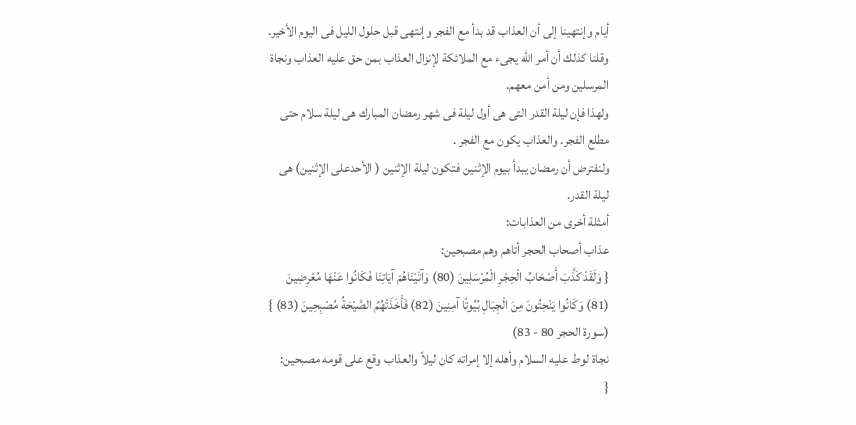أيام وإنتهينا إلى أن العذاب قد بدأ مع الفجر وإنتهى قبل حلول الليل فى اليوم الأخير.
وقلنا كذلك أن أمر الله يجىء مع الملائكة لإنزال العذاب بمن حق عليه العذاب ونجاة المرسلين ومن أمن معهم.
ولهذا فإن ليلة القدر التى هى أول ليلة فى شهر رمضان المبارك هى ليلة سلام حتى مطلع الفجر. والعذاب يكون مع الفجر .
ولنفترض أن رمضان يبدأ بيوم الإثنين فتكون ليلة الإثنين ( الأحدعلى الإثنين) هى ليلة القدر.
أمثلة أخرى من العذابات:
عذاب أصحاب الحجر أتاهم وهم مصبحين:
{ وَلَقَدْ كَذَّبَ أَصْحَابُ الْحِجْرِ الْمُرْسَلِينَ (80) وَآتَيْنَاهُمْ آيَاتِنَا فَكَانُوا عَنْهَا مُعْرِضِينَ (81) وَكَانُوا يَنْحِتُونَ مِنَ الْجِبَالِ بُيُوتًا آمِنِينَ (82) فَأَخَذَتْهُمُ الصَّيْحَةُ مُصْبِحِينَ (83) } (سورة الحجر 80 - 83)
نجاة لوط عليه السلام وأهله إلا إمراته كان ليلاً والعذاب وقع على قومه مصبحين:
{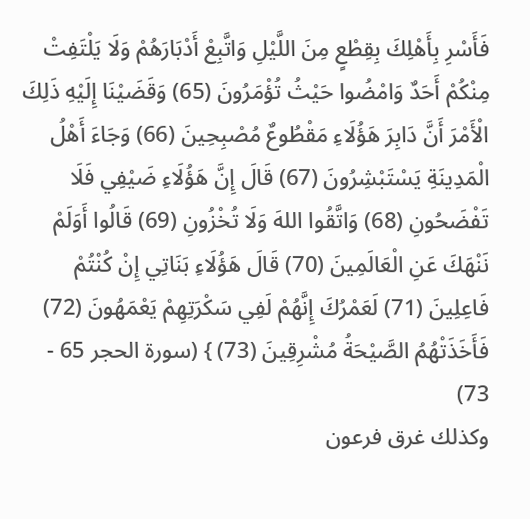فَأَسْرِ بِأَهْلِكَ بِقِطْعٍ مِنَ اللَّيْلِ وَاتَّبِعْ أَدْبَارَهُمْ وَلَا يَلْتَفِتْ مِنْكُمْ أَحَدٌ وَامْضُوا حَيْثُ تُؤْمَرُونَ (65) وَقَضَيْنَا إِلَيْهِ ذَلِكَ الْأَمْرَ أَنَّ دَابِرَ هَؤُلَاءِ مَقْطُوعٌ مُصْبِحِينَ (66) وَجَاءَ أَهْلُ الْمَدِينَةِ يَسْتَبْشِرُونَ (67) قَالَ إِنَّ هَؤُلَاءِ ضَيْفِي فَلَا تَفْضَحُونِ (68) وَاتَّقُوا اللهَ وَلَا تُخْزُونِ (69) قَالُوا أَوَلَمْ نَنْهَكَ عَنِ الْعَالَمِينَ (70) قَالَ هَؤُلَاءِ بَنَاتِي إِنْ كُنْتُمْ فَاعِلِينَ (71) لَعَمْرُكَ إِنَّهُمْ لَفِي سَكْرَتِهِمْ يَعْمَهُونَ (72) فَأَخَذَتْهُمُ الصَّيْحَةُ مُشْرِقِينَ (73) } (سورة الحجر 65 - 73)
وكذلك غرق فرعون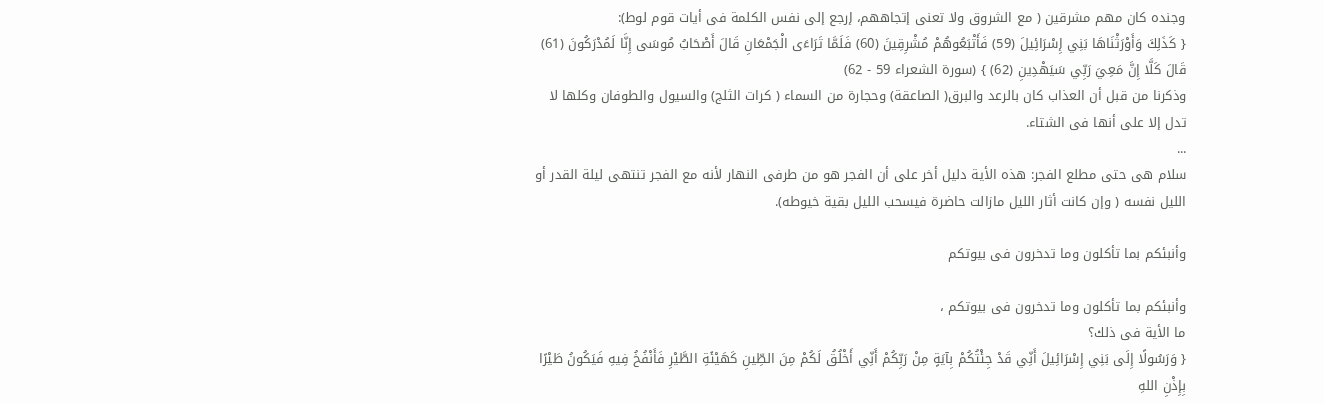وجنده كان مهم مشرقين ( مع الشروق ولا تعنى إتجاههم، إرجع إلى نفس الكلمة فى أيات قوم لوط):
{ كَذَلِكَ وَأَوْرَثْنَاهَا بَنِي إِسْرَائِيلَ (59) فَأَتْبَعُوهُمْ مُشْرِقِينَ (60) فَلَمَّا تَرَاءَى الْجَمْعَانِ قَالَ أَصْحَابُ مُوسَى إِنَّا لَمُدْرَكُونَ (61) قَالَ كَلَّا إِنَّ مَعِيَ رَبِّي سَيَهْدِينِ (62) } (سورة الشعراء 59 - 62)
وذكرنا من قبل أن العذاب كان بالرعد والبرق( الصاعقة) وحجارة من السماء ( كرات الثلج) والسيول والطوفان وكلها لا تدل إلا على أنها فى الشتاء.
...
سلام هى حتى مطلع الفجر: هذه الأية دليل أخر على أن الفجر هو من طرفى النهار لأنه مع الفجر تنتهى ليلة القدر أو الليل نفسه ( وإن كانت أثار الليل مازالت حاضرة فيسحب الليل بقية خيوطه).

وأنبئكم بما تأكلون وما تدخرون فى بيوتكم

وأنبئكم بما تأكلون وما تدخرون فى بيوتكم ،
ما الأية فى ذلك؟
{ وَرَسُولًا إِلَى بَنِي إِسْرَائِيلَ أَنِّي قَدْ جِئْتُكُمْ بِآيَةٍ مِنْ رَبِّكُمْ أَنِّي أَخْلُقُ لَكُمْ مِنَ الطِّينِ كَهَيْئَةِ الطَّيْرِ فَأَنْفُخُ فِيهِ فَيَكُونُ طَيْرًا بِإِذْنِ اللهِ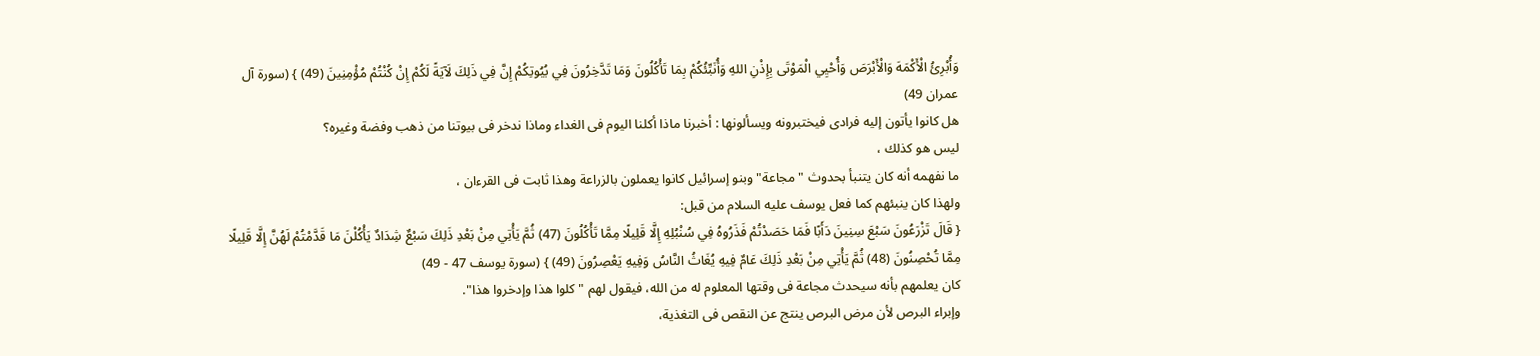وَأُبْرِئُ الْأَكْمَهَ وَالْأَبْرَصَ وَأُحْيِي الْمَوْتَى بِإِذْنِ اللهِ وَأُنَبِّئُكُمْ بِمَا تَأْكُلُونَ وَمَا تَدَّخِرُونَ فِي بُيُوتِكُمْ إِنَّ فِي ذَلِكَ لَآيَةً لَكُمْ إِنْ كُنْتُمْ مُؤْمِنِينَ (49) } (سورة آل عمران 49)
هل كانوا يأتون إليه فرادى فيختبرونه ويسألونها : أخبرنا ماذا أكلنا اليوم فى الغداء وماذا ندخر فى بيوتنا من ذهب وفضة وغيره؟
ليس هو كذلك ،
ما نفهمه أنه كان يتنبأ بحدوث " مجاعة" وبنو إسرائيل كانوا يعملون بالزراعة وهذا ثابت فى القرءان ،
ولهذا كان ينبئهم كما فعل يوسف عليه السلام من قبل:
{ قَالَ تَزْرَعُونَ سَبْعَ سِنِينَ دَأَبًا فَمَا حَصَدْتُمْ فَذَرُوهُ فِي سُنْبُلِهِ إِلَّا قَلِيلًا مِمَّا تَأْكُلُونَ (47) ثُمَّ يَأْتِي مِنْ بَعْدِ ذَلِكَ سَبْعٌ شِدَادٌ يَأْكُلْنَ مَا قَدَّمْتُمْ لَهُنَّ إِلَّا قَلِيلًا مِمَّا تُحْصِنُونَ (48) ثُمَّ يَأْتِي مِنْ بَعْدِ ذَلِكَ عَامٌ فِيهِ يُغَاثُ النَّاسُ وَفِيهِ يَعْصِرُونَ (49) } (سورة يوسف 47 - 49)
كان يعلمهم بأنه سيحدث مجاعة فى وقتها المعلوم له من الله، فيقول لهم " كلوا هذا وإدخروا هذا".
وإبراء البرص لأن مرض البرص ينتج عن النقص فى التغذية،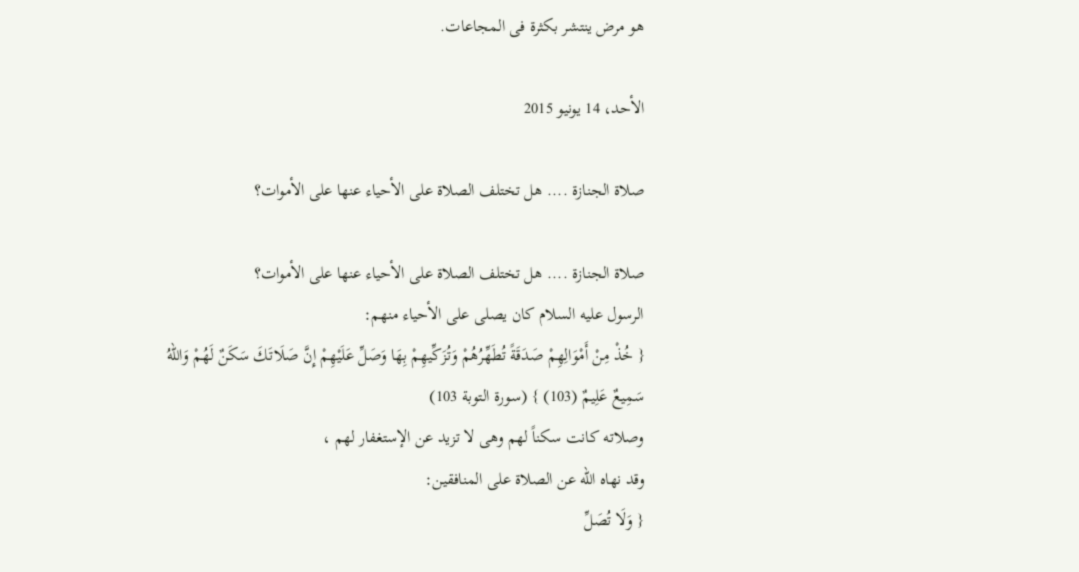هو مرض ينتشر بكثرة فى المجاعات.

الأحد، 14 يونيو 2015

صلاة الجنازة .... هل تختلف الصلاة على الأحياء عنها على الأموات؟

صلاة الجنازة .... هل تختلف الصلاة على الأحياء عنها على الأموات؟
الرسول عليه السلام كان يصلى على الأحياء منهم:
{ خُذْ مِنْ أَمْوَالِهِمْ صَدَقَةً تُطَهِّرُهُمْ وَتُزَكِّيهِمْ بِهَا وَصَلِّ عَلَيْهِمْ إِنَّ صَلَاتَكَ سَكَنٌ لَهُمْ وَاللهُ سَمِيعٌ عَلِيمٌ (103) } (سورة التوبة 103)
وصلاته كانت سكناً لهم وهى لا تزيد عن الإستغفار لهم ،
وقد نهاه الله عن الصلاة على المنافقين:
{ وَلَا تُصَلِّ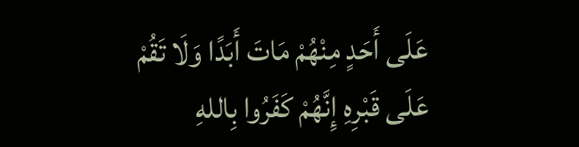عَلَى أَحَدٍ مِنْهُمْ مَاتَ أَبَدًا وَلَا تَقُمْ عَلَى قَبْرِهِ إِنَّهُمْ كَفَرُوا بِاللهِ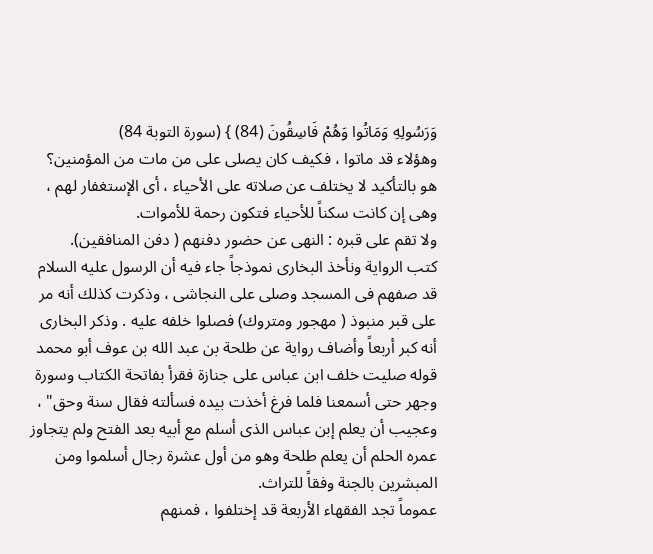وَرَسُولِهِ وَمَاتُوا وَهُمْ فَاسِقُونَ (84) } (سورة التوبة 84)
وهؤلاء قد ماتوا ، فكيف كان يصلى على من مات من المؤمنين؟
هو بالتأكيد لا يختلف عن صلاته على الأحياء ، أى الإستغفار لهم ، وهى إن كانت سكناً للأحياء فتكون رحمة للأموات.
ولا تقم على قبره : النهى عن حضور دفنهم ( دفن المنافقين).
كتب الرواية ونأخذ البخارى نموذجاً جاء فيه أن الرسول عليه السلام قد صفهم فى المسجد وصلى على النجاشى ، وذكرت كذلك أنه مر على قبر منبوذ ( مهجور ومتروك) فصلوا خلفه عليه . وذكر البخارى أنه كبر أربعاً وأضاف رواية عن طلحة بن عبد الله بن عوف أبو محمد قوله صليت خلف ابن عباس على جنازة فقرأ بفاتحة الكتاب وسورة وجهر حتى أسمعنا فلما فرغ أخذت بيده فسألته فقال سنة وحق" ،
وعجيب أن يعلم إبن عباس الذى أسلم مع أبيه بعد الفتح ولم يتجاوز عمره الحلم أن يعلم طلحة وهو من أول عشرة رجال أسلموا ومن المبشرين بالجنة وفقاً للتراث.
عموماً تجد الفقهاء الأربعة قد إختلفوا ، فمنهم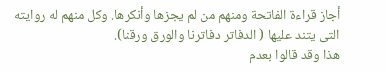أجاز قراءة الفاتحة ومنهم من لم يجزها وأنكرها. وكل منهم له روايته التى يتند عليها ( الدفاتر دفاترنا والورق ورقنا).
هذا وقد قالوا بعدم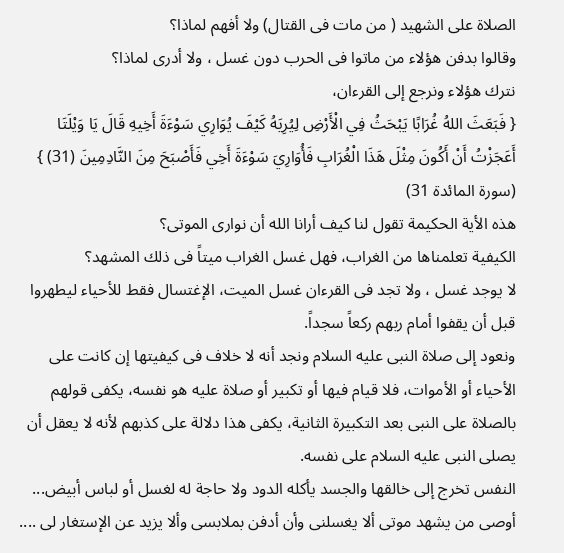الصلاة على الشهيد ( من مات فى القتال) ولا أفهم لماذا؟
وقالوا بدفن هؤلاء من ماتوا فى الحرب دون غسل ، ولا أدرى لماذا؟
نترك هؤلاء ونرجع إلى القرءان،
{ فَبَعَثَ اللهُ غُرَابًا يَبْحَثُ فِي الْأَرْضِ لِيُرِيَهُ كَيْفَ يُوَارِي سَوْءَةَ أَخِيهِ قَالَ يَا وَيْلَتَا أَعَجَزْتُ أَنْ أَكُونَ مِثْلَ هَذَا الْغُرَابِ فَأُوَارِيَ سَوْءَةَ أَخِي فَأَصْبَحَ مِنَ النَّادِمِينَ (31) } (سورة المائدة 31)
هذه الأية الحكيمة تقول لنا كيف أرانا الله أن نوارى الموتى؟
الكيفية تعلمناها من الغراب، فهل غسل الغراب ميتاً فى ذلك المشهد؟
لا يوجد غسل ، ولا تجد فى القرءان غسل الميت، الإغتسال فقط للأحياء ليطهروا قبل أن يقفوا أمام ربهم ركعاً سجداً.
ونعود إلى صلاة النبى عليه السلام ونجد أنه لا خلاف فى كيفيتها إن كانت على الأحياء أو الأموات، فلا قيام فيها أو تكبير أو صلاة عليه هو نفسه، يكفى قولهم بالصلاة على النبى بعد التكبيرة الثانية، يكفى هذا دلالة على كذبهم لأنه لا يعقل أن يصلى النبى عليه السلام على نفسه.
النفس تخرج إلى خالقها والجسد يأكله الدود ولا حاجة له لغسل أو لباس أبيض... أوصى من يشهد موتى ألا يغسلنى وأن أدفن بملابسى وألا يزيد عن الإستغار لى ....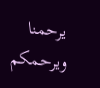يرحمنا ويرحمكم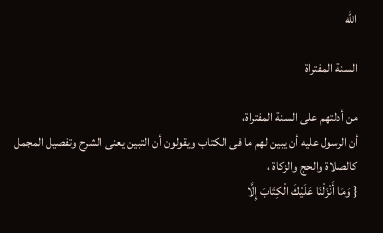الله

السنة المفتراة

من أدلتهم على السنة المفتراة،
أن الرسول عليه أن يبين لهم ما فى الكتاب ويقولون أن التبين يعنى الشرح وتفصيل المجمل كالصلاة والحج والزكاة ،
{ وَمَا أَنْزَلْنَا عَلَيْكَ الْكِتَابَ إِلَّا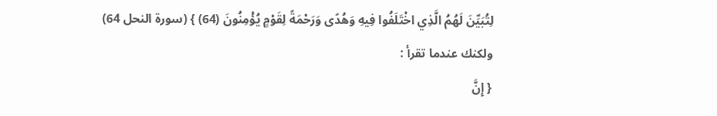لِتُبَيِّنَ لَهُمُ الَّذِي اخْتَلَفُوا فِيهِ وَهُدًى وَرَحْمَةً لِقَوْمٍ يُؤْمِنُونَ (64) } (سورة النحل 64)
ولكنك عندما تقرأ :
{ إِنَّ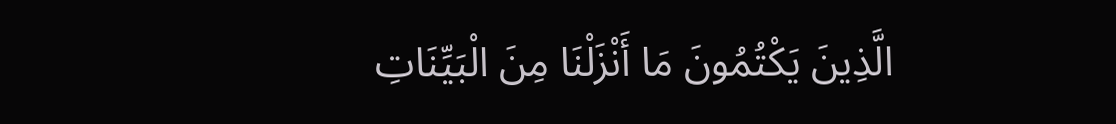الَّذِينَ يَكْتُمُونَ مَا أَنْزَلْنَا مِنَ الْبَيِّنَاتِ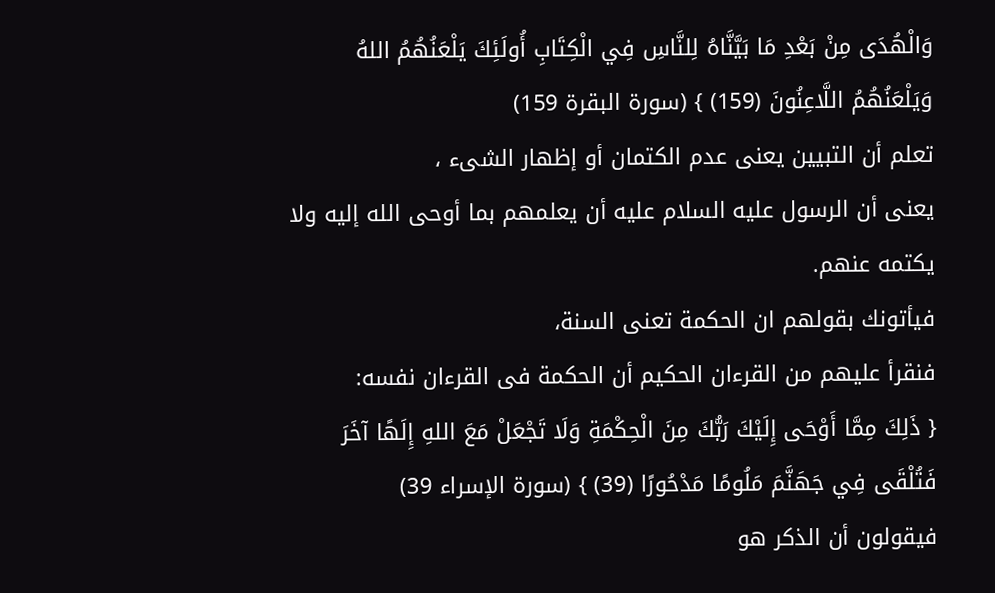وَالْهُدَى مِنْ بَعْدِ مَا بَيَّنَّاهُ لِلنَّاسِ فِي الْكِتَابِ أُولَئِكَ يَلْعَنُهُمُ اللهُ وَيَلْعَنُهُمُ اللَّاعِنُونَ (159) } (سورة البقرة 159)
تعلم أن التبيين يعنى عدم الكتمان أو إظهار الشىء ،
يعنى أن الرسول عليه السلام عليه أن يعلمهم بما أوحى الله إليه ولا يكتمه عنهم.
فيأتونك بقولهم ان الحكمة تعنى السنة،
فنقرأ عليهم من القرءان الحكيم أن الحكمة فى القرءان نفسه:
{ ذَلِكَ مِمَّا أَوْحَى إِلَيْكَ رَبُّكَ مِنَ الْحِكْمَةِ وَلَا تَجْعَلْ مَعَ اللهِ إِلَهًا آخَرَ فَتُلْقَى فِي جَهَنَّمَ مَلُومًا مَدْحُورًا (39) } (سورة الإسراء 39)
فيقولون أن الذكر هو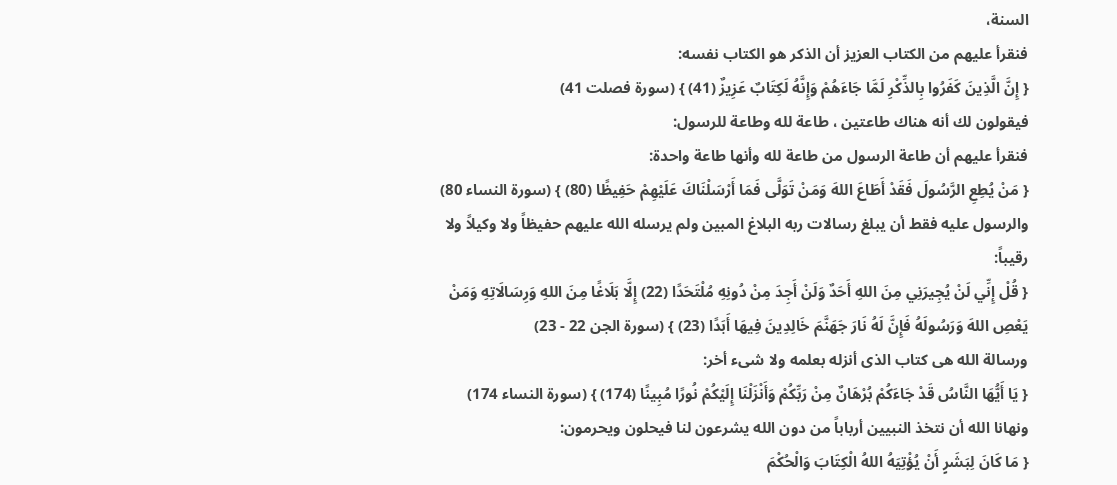السنة،
فنقرأ عليهم من الكتاب العزيز أن الذكر هو الكتاب نفسه:
{ إِنَّ الَّذِينَ كَفَرُوا بِالذِّكْرِ لَمَّا جَاءَهُمْ وَإِنَّهُ لَكِتَابٌ عَزِيزٌ (41) } (سورة فصلت 41)
فيقولون لك أنه هناك طاعتين ، طاعة لله وطاعة للرسول:
فنقرأ عليهم أن طاعة الرسول من طاعة لله وأنها طاعة واحدة:
{ مَنْ يُطِعِ الرَّسُولَ فَقَدْ أَطَاعَ اللهَ وَمَنْ تَوَلَّى فَمَا أَرْسَلْنَاكَ عَلَيْهِمْ حَفِيظًا (80) } (سورة النساء 80)
والرسول عليه فقط أن يبلغ رسالات ربه البلاغ المبين ولم يرسله الله عليهم حفيظاً ولا وكيلاً ولا رقيباً:
{ قُلْ إِنِّي لَنْ يُجِيرَنِي مِنَ اللهِ أَحَدٌ وَلَنْ أَجِدَ مِنْ دُونِهِ مُلْتَحَدًا (22) إِلَّا بَلَاغًا مِنَ اللهِ وَرِسَالَاتِهِ وَمَنْ يَعْصِ اللهَ وَرَسُولَهُ فَإِنَّ لَهُ نَارَ جَهَنَّمَ خَالِدِينَ فِيهَا أَبَدًا (23) } (سورة الجن 22 - 23)
ورسالة الله هى كتاب الذى أنزله بعلمه ولا شىء أخر:
{ يَا أَيُّهَا النَّاسُ قَدْ جَاءَكُمْ بُرْهَانٌ مِنْ رَبِّكُمْ وَأَنْزَلْنَا إِلَيْكُمْ نُورًا مُبِينًا (174) } (سورة النساء 174)
ونهانا الله أن نتخذ النبيين أرباباً من دون الله يشرعون لنا فيحلون ويحرمون:
{ مَا كَانَ لِبَشَرٍ أَنْ يُؤْتِيَهُ اللهُ الْكِتَابَ وَالْحُكْمَ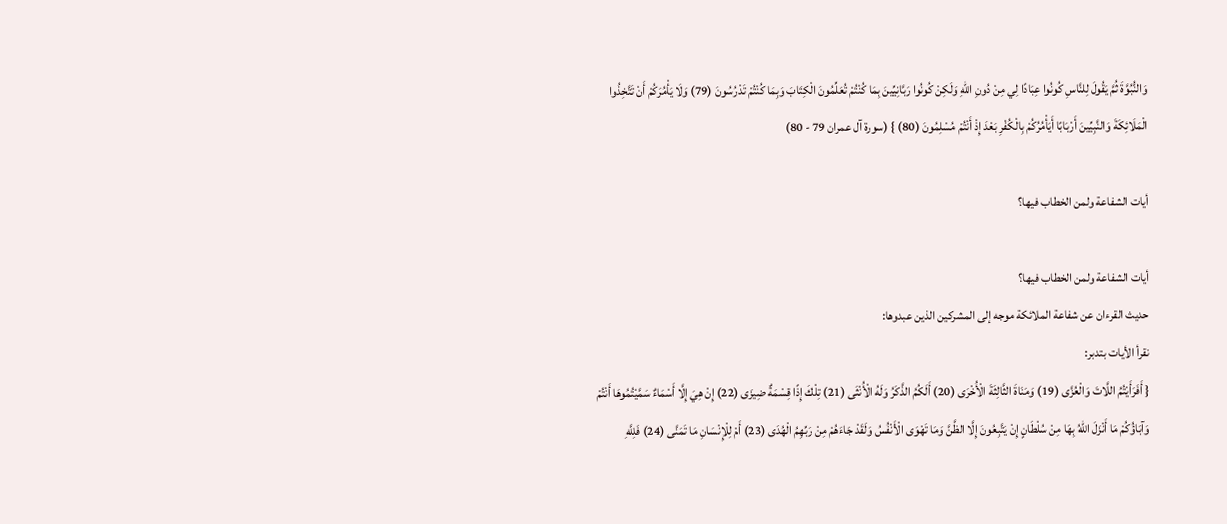وَالنُّبُوَّةَ ثُمَّ يَقُولَ لِلنَّاسِ كُونُوا عِبَادًا لِي مِنْ دُونِ اللهِ وَلَكِنْ كُونُوا رَبَّانِيِّينَ بِمَا كُنْتُمْ تُعَلِّمُونَ الْكِتَابَ وَبِمَا كُنْتُمْ تَدْرُسُونَ (79) وَلَا يَأْمُرَكُمْ أَنْ تَتَّخِذُوا الْمَلَائِكَةَ وَالنَّبِيِّينَ أَرْبَابًا أَيَأْمُرُكُمْ بِالْكُفْرِ بَعْدَ إِذْ أَنْتُمْ مُسْلِمُونَ (80) } (سورة آل عمران 79 - 80)

أيات الشفاعة ولمن الخطاب فيها؟

أيات الشفاعة ولمن الخطاب فيها؟
حديث القرءان عن شفاعة الملائكة موجه إلى المشركين الذين عبدوها:
نقرأ الأيات بتدبر:
{ أَفَرَأَيْتُمُ اللَّاتَ وَالْعُزَّى (19) وَمَنَاةَ الثَّالِثَةَ الْأُخْرَى (20) أَلَكُمُ الذَّكَرُ وَلَهُ الْأُنْثَى (21) تِلْكَ إِذًا قِسْمَةٌ ضِيزَى (22) إِنْ هِيَ إِلَّا أَسْمَاءٌ سَمَّيْتُمُوهَا أَنْتُمْ وَآبَاؤُكُمْ مَا أَنْزَلَ اللهُ بِهَا مِنْ سُلْطَانٍ إِنْ يَتَّبِعُونَ إِلَّا الظَّنَّ وَمَا تَهْوَى الْأَنْفُسُ وَلَقَدْ جَاءَهُمْ مِنْ رَبِّهِمُ الْهُدَى (23) أَمْ لِلْإِنْسَانِ مَا تَمَنَّى (24) فَلِلَّهِ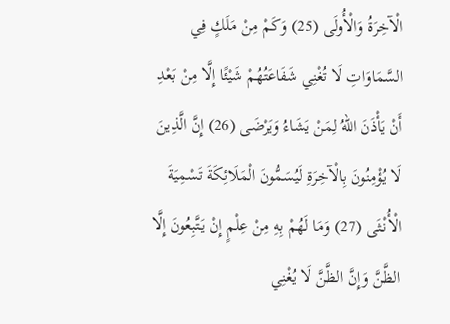الْآخِرَةُ وَالْأُولَى (25) وَكَمْ مِنْ مَلَكٍ فِي السَّمَاوَاتِ لَا تُغْنِي شَفَاعَتُهُمْ شَيْئًا إِلَّا مِنْ بَعْدِ أَنْ يَأْذَنَ اللهُ لِمَنْ يَشَاءُ وَيَرْضَى (26) إِنَّ الَّذِينَ لَا يُؤْمِنُونَ بِالْآخِرَةِ لَيُسَمُّونَ الْمَلَائِكَةَ تَسْمِيَةَ الْأُنْثَى (27) وَمَا لَهُمْ بِهِ مِنْ عِلْمٍ إِنْ يَتَّبِعُونَ إِلَّا الظَّنَّ وَإِنَّ الظَّنَّ لَا يُغْنِي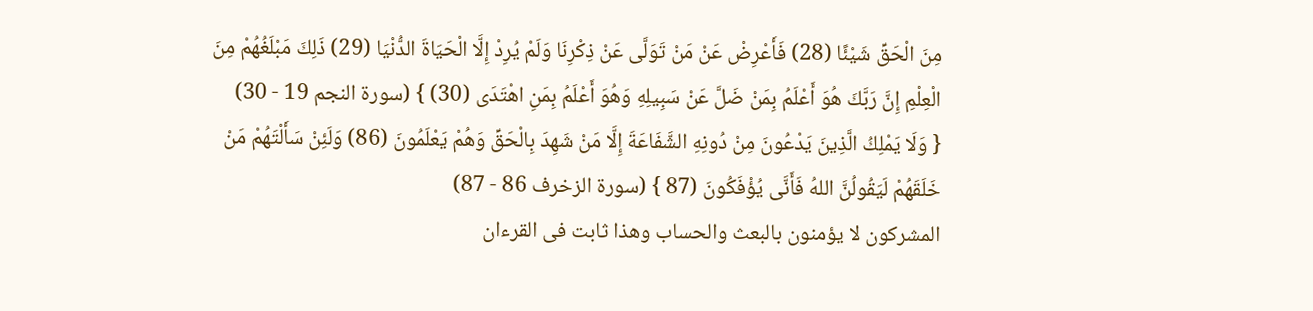مِنَ الْحَقِّ شَيْئًا (28) فَأَعْرِضْ عَنْ مَنْ تَوَلَّى عَنْ ذِكْرِنَا وَلَمْ يُرِدْ إِلَّا الْحَيَاةَ الدُّنْيَا (29) ذَلِكَ مَبْلَغُهُمْ مِنَ الْعِلْمِ إِنَّ رَبَّكَ هُوَ أَعْلَمُ بِمَنْ ضَلَّ عَنْ سَبِيلِهِ وَهُوَ أَعْلَمُ بِمَنِ اهْتَدَى (30) } (سورة النجم 19 - 30)
{ وَلَا يَمْلِكُ الَّذِينَ يَدْعُونَ مِنْ دُونِهِ الشَّفَاعَةَ إِلَّا مَنْ شَهِدَ بِالْحَقِّ وَهُمْ يَعْلَمُونَ (86) وَلَئِنْ سَأَلْتَهُمْ مَنْ خَلَقَهُمْ لَيَقُولُنَّ اللهُ فَأَنَّى يُؤْفَكُونَ (87 } (سورة الزخرف 86 - 87)
المشركون لا يؤمنون بالبعث والحساب وهذا ثابت فى القرءان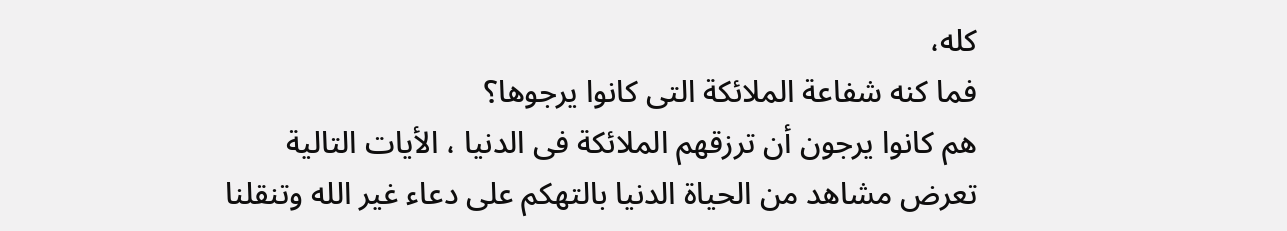كله،
فما كنه شفاعة الملائكة التى كانوا يرجوها؟
هم كانوا يرجون أن ترزقهم الملائكة فى الدنيا ، الأيات التالية تعرض مشاهد من الحياة الدنيا بالتهكم على دعاء غير الله وتنقلنا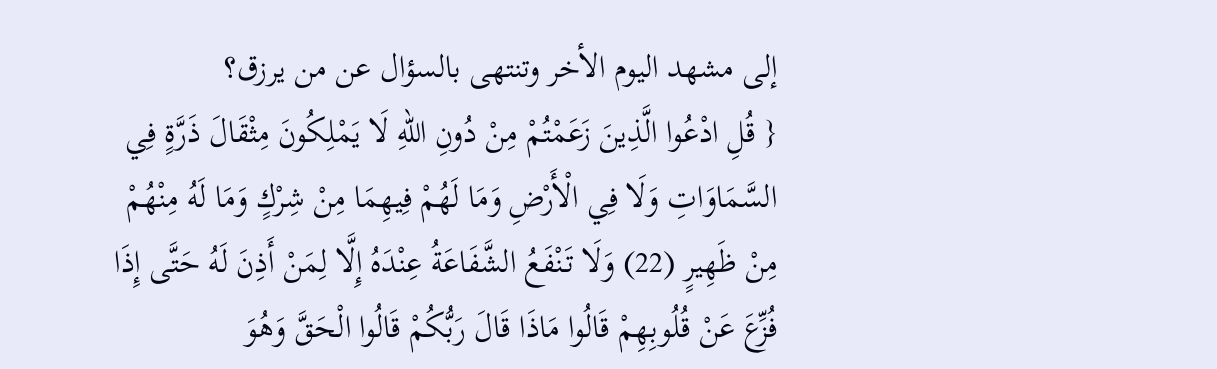إلى مشهد اليوم الأخر وتنتهى بالسؤال عن من يرزق؟
{ قُلِ ادْعُوا الَّذِينَ زَعَمْتُمْ مِنْ دُونِ اللهِ لَا يَمْلِكُونَ مِثْقَالَ ذَرَّةٍ فِي السَّمَاوَاتِ وَلَا فِي الْأَرْضِ وَمَا لَهُمْ فِيهِمَا مِنْ شِرْكٍ وَمَا لَهُ مِنْهُمْ مِنْ ظَهِيرٍ (22) وَلَا تَنْفَعُ الشَّفَاعَةُ عِنْدَهُ إِلَّا لِمَنْ أَذِنَ لَهُ حَتَّى إِذَا فُزِّعَ عَنْ قُلُوبِهِمْ قَالُوا مَاذَا قَالَ رَبُّكُمْ قَالُوا الْحَقَّ وَهُوَ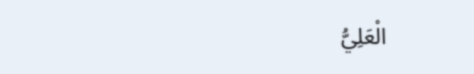الْعَلِيُّ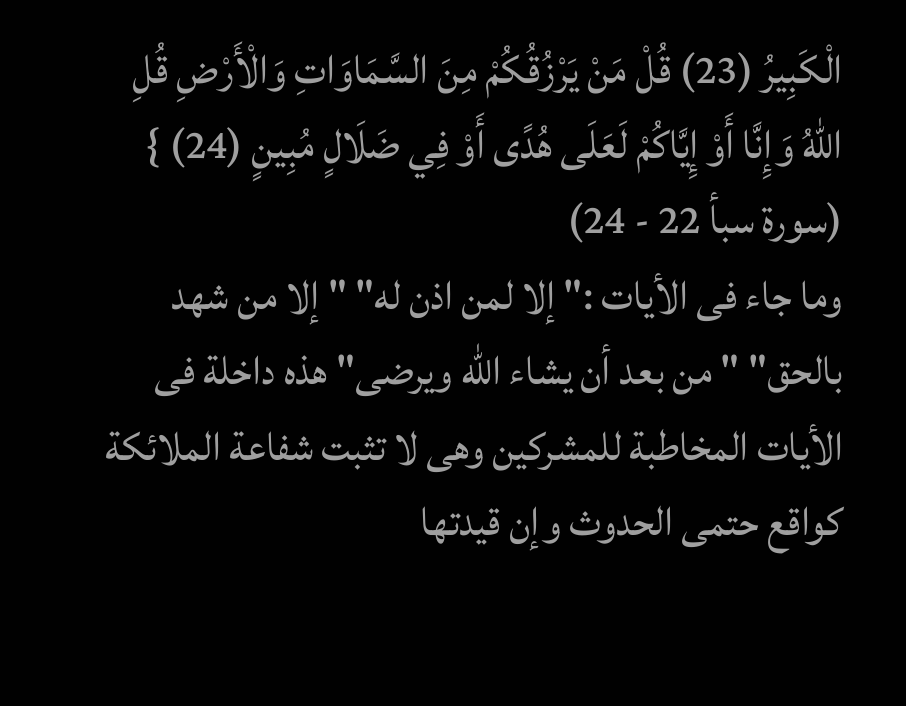الْكَبِيرُ (23) قُلْ مَنْ يَرْزُقُكُمْ مِنَ السَّمَاوَاتِ وَالْأَرْضِ قُلِ اللهُ وَإِنَّا أَوْ إِيَّاكُمْ لَعَلَى هُدًى أَوْ فِي ضَلَالٍ مُبِينٍ (24) } (سورة سبأ 22 - 24)
وما جاء فى الأيات :" إلا لمن اذن له" " إلا من شهد بالحق" " من بعد أن يشاء الله ويرضى" هذه داخلة فى الأيات المخاطبة للمشركين وهى لا تثبت شفاعة الملائكة كواقع حتمى الحدوث وإن قيدتها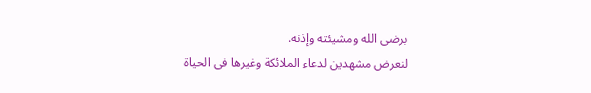برضى الله ومشيئته وإذنه.
لنعرض مشهدين لدعاء الملائكة وغيرها فى الحياة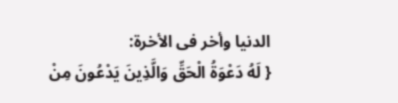الدنيا وأخر فى الأخرة:
{ لَهُ دَعْوَةُ الْحَقِّ وَالَّذِينَ يَدْعُونَ مِنْ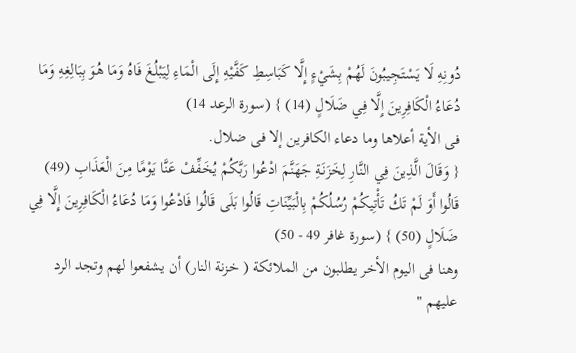دُونِهِ لَا يَسْتَجِيبُونَ لَهُمْ بِشَيْءٍ إِلَّا كَبَاسِطِ كَفَّيْهِ إِلَى الْمَاءِ لِيَبْلُغَ فَاهُ وَمَا هُوَ بِبَالِغِهِ وَمَا دُعَاءُ الْكَافِرِينَ إِلَّا فِي ضَلَالٍ (14) } (سورة الرعد 14)
فى الأية أعلاها وما دعاء الكافرين إلا فى ضلال.
{ وَقَالَ الَّذِينَ فِي النَّارِ لِخَزَنَةِ جَهَنَّمَ ادْعُوا رَبَّكُمْ يُخَفِّفْ عَنَّا يَوْمًا مِنَ الْعَذَابِ (49) قَالُوا أَوَ لَمْ تَكُ تَأْتِيكُمْ رُسُلُكُمْ بِالْبَيِّنَاتِ قَالُوا بَلَى قَالُوا فَادْعُوا وَمَا دُعَاءُ الْكَافِرِينَ إِلَّا فِي ضَلَالٍ (50) } (سورة غافر 49 - 50)
وهنا فى اليوم الأخر يطلبون من الملائكة ( خزنة النار) أن يشفعوا لهم وتجد الرد عليهم "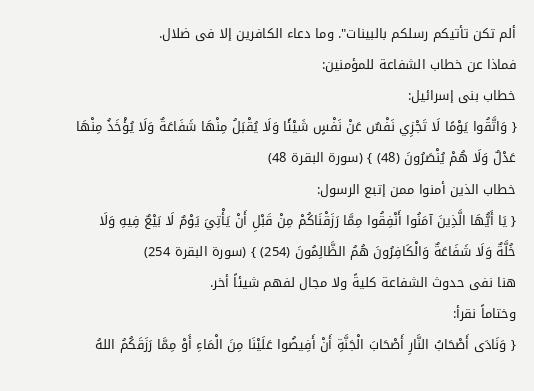ألم تكن تأتيكم رسلكم بالبينات". وما دعاء الكافرين إلا فى ضلال.
فماذا عن خطاب الشفاعة للمؤمنين:
خطاب بنى إسرائيل:
{ وَاتَّقُوا يَوْمًا لَا تَجْزِي نَفْسٌ عَنْ نَفْسٍ شَيْئًا وَلَا يُقْبَلُ مِنْهَا شَفَاعَةٌ وَلَا يُؤْخَذُ مِنْهَا عَدْلٌ وَلَا هُمْ يُنْصَرُونَ (48) } (سورة البقرة 48)
خطاب الذين أمنوا ممن إتبع الرسول:
{ يَا أَيُّهَا الَّذِينَ آمَنُوا أَنْفِقُوا مِمَّا رَزَقْنَاكُمْ مِنْ قَبْلِ أَنْ يَأْتِيَ يَوْمٌ لَا بَيْعٌ فِيهِ وَلَا خُلَّةٌ وَلَا شَفَاعَةٌ وَالْكَافِرُونَ هُمُ الظَّالِمُونَ (254) } (سورة البقرة 254)
هنا نفى حدوث الشفاعة كليةً ولا مجال لفهم شيئاً أخر.
وختاماً نقرأ:
{ وَنَادَى أَصْحَابُ النَّارِ أَصْحَابَ الْجَنَّةِ أَنْ أَفِيضُوا عَلَيْنَا مِنَ الْمَاءِ أَوْ مِمَّا رَزَقَكُمُ اللهُ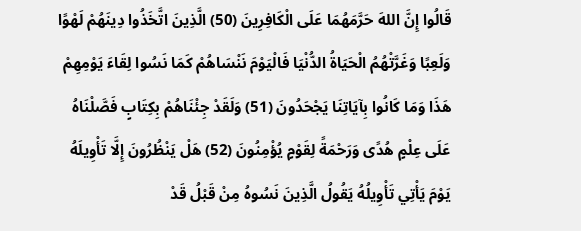قَالُوا إِنَّ اللهَ حَرَّمَهُمَا عَلَى الْكَافِرِينَ (50) الَّذِينَ اتَّخَذُوا دِينَهُمْ لَهْوًا وَلَعِبًا وَغَرَّتْهُمُ الْحَيَاةُ الدُّنْيَا فَالْيَوْمَ نَنْسَاهُمْ كَمَا نَسُوا لِقَاءَ يَوْمِهِمْ هَذَا وَمَا كَانُوا بِآيَاتِنَا يَجْحَدُونَ (51) وَلَقَدْ جِئْنَاهُمْ بِكِتَابٍ فَصَّلْنَاهُ عَلَى عِلْمٍ هُدًى وَرَحْمَةً لِقَوْمٍ يُؤْمِنُونَ (52) هَلْ يَنْظُرُونَ إِلَّا تَأْوِيلَهُ يَوْمَ يَأْتِي تَأْوِيلُهُ يَقُولُ الَّذِينَ نَسُوهُ مِنْ قَبْلُ قَدْ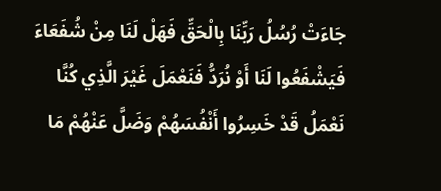جَاءَتْ رُسُلُ رَبِّنَا بِالْحَقِّ فَهَلْ لَنَا مِنْ شُفَعَاءَ فَيَشْفَعُوا لَنَا أَوْ نُرَدُّ فَنَعْمَلَ غَيْرَ الَّذِي كُنَّا نَعْمَلُ قَدْ خَسِرُوا أَنْفُسَهُمْ وَضَلَّ عَنْهُمْ مَا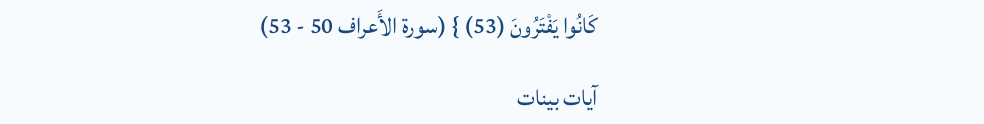كَانُوا يَفْتَرُونَ (53) } (سورة الأَعراف 50 - 53)

آيات بينات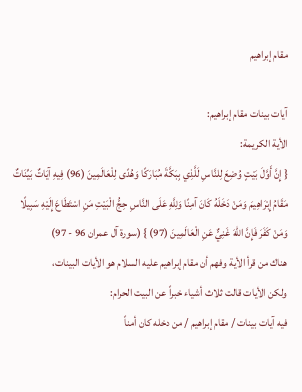مقام إبراهيم

آيات بينات مقام إبراهيم:
الأية الكريمة:
{ إِنَّ أَوَّلَ بَيْتٍ وُضِعَ لِلنَّاسِ لَلَّذِي بِبَكَّةَ مُبَارَكًا وَهُدًى لِلْعَالَمِينَ (96) فِيهِ آيَاتٌ بَيِّنَاتٌ مَقَامُ إِبْرَاهِيمَ وَمَنْ دَخَلَهُ كَانَ آمِنًا وَلِلَّهِ عَلَى النَّاسِ حِجُّ الْبَيْتِ مَنِ اسْتَطَاعَ إِلَيْهِ سَبِيلًا وَمَنْ كَفَرَ فَإِنَّ اللهَ غَنِيٌّ عَنِ الْعَالَمِينَ (97) } (سورة آل عمران 96 - 97)
هناك من قرأ الأية وفهم أن مقام إبراهيم عليه السلام هو الأيات البينات،
ولكن الأيات قالت ثلاث أشياء خبراً عن البيت الحرام:
فيه آيات بينات / مقام إبراهيم / من دخله كان أمناً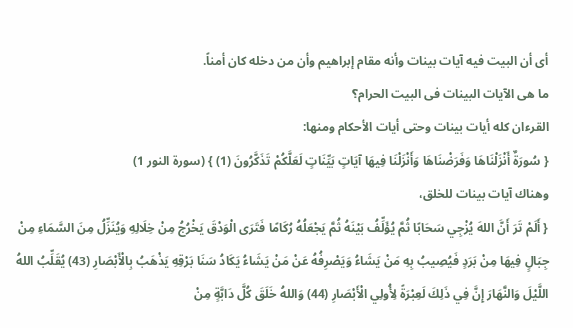أى أن البيت فيه آيات بينات وأنه مقام إبراهيم وأن من دخله كان أمناً.
ما هى الآيات البينات فى البيت الحرام؟
القرءان كله أيات بينات وحتى أيات الأحكام ومنها:
{ سُورَةٌ أَنْزَلْنَاهَا وَفَرَضْنَاهَا وَأَنْزَلْنَا فِيهَا آيَاتٍ بَيِّنَاتٍ لَعَلَّكُمْ تَذَكَّرُونَ (1) } (سورة النور 1)
وهناك آيات بينات للخلق،
{ أَلَمْ تَرَ أَنَّ اللهَ يُزْجِي سَحَابًا ثُمَّ يُؤَلِّفُ بَيْنَهُ ثُمَّ يَجْعَلُهُ رُكَامًا فَتَرَى الْوَدْقَ يَخْرُجُ مِنْ خِلَالِهِ وَيُنَزِّلُ مِنَ السَّمَاءِ مِنْ جِبَالٍ فِيهَا مِنْ بَرَدٍ فَيُصِيبُ بِهِ مَنْ يَشَاءُ وَيَصْرِفُهُ عَنْ مَنْ يَشَاءُ يَكَادُ سَنَا بَرْقِهِ يَذْهَبُ بِالْأَبْصَارِ (43) يُقَلِّبُ اللهُ اللَّيْلَ وَالنَّهَارَ إِنَّ فِي ذَلِكَ لَعِبْرَةً لِأُولِي الْأَبْصَارِ (44) وَاللهُ خَلَقَ كُلَّ دَابَّةٍ مِنْ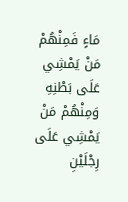مَاءٍ فَمِنْهُمْ مَنْ يَمْشِي عَلَى بَطْنِهِ وَمِنْهُمْ مَنْ يَمْشِي عَلَى رِجْلَيْنِ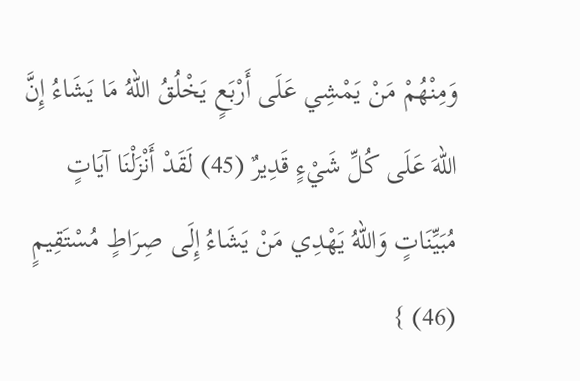وَمِنْهُمْ مَنْ يَمْشِي عَلَى أَرْبَعٍ يَخْلُقُ اللهُ مَا يَشَاءُ إِنَّ اللهَ عَلَى كُلِّ شَيْءٍ قَدِيرٌ (45) لَقَدْ أَنْزَلْنَا آيَاتٍ مُبَيِّنَاتٍ وَاللهُ يَهْدِي مَنْ يَشَاءُ إِلَى صِرَاطٍ مُسْتَقِيمٍ (46) }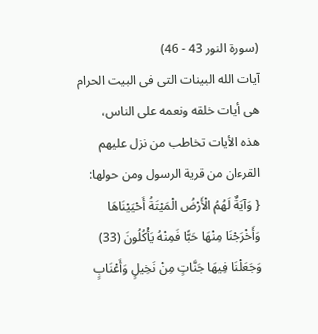(سورة النور 43 - 46)
آيات الله البينات التى فى البيت الحرام هى أيات خلقه ونعمه على الناس،
هذه الأيات تخاطب من نزل عليهم القرءان من قرية الرسول ومن حولها:
{ وَآيَةٌ لَهُمُ الْأَرْضُ الْمَيْتَةُ أَحْيَيْنَاهَا وَأَخْرَجْنَا مِنْهَا حَبًّا فَمِنْهُ يَأْكُلُونَ (33) وَجَعَلْنَا فِيهَا جَنَّاتٍ مِنْ نَخِيلٍ وَأَعْنَابٍ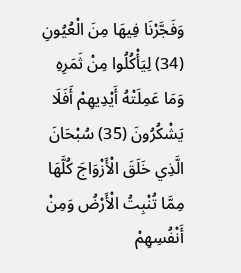وَفَجَّرْنَا فِيهَا مِنَ الْعُيُونِ (34) لِيَأْكُلُوا مِنْ ثَمَرِهِ وَمَا عَمِلَتْهُ أَيْدِيهِمْ أَفَلَا يَشْكُرُونَ (35) سُبْحَانَ الَّذِي خَلَقَ الْأَزْوَاجَ كُلَّهَا مِمَّا تُنْبِتُ الْأَرْضُ وَمِنْ أَنْفُسِهِمْ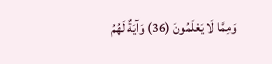وَمِمَّا لَا يَعْلَمُونَ (36) وَآيَةٌ لَهُمُ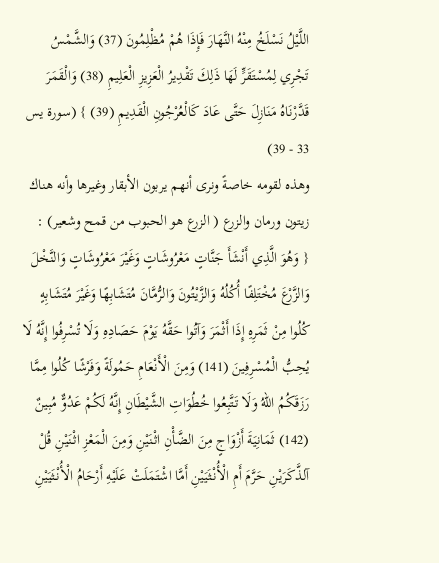اللَّيْلُ نَسْلَخُ مِنْهُ النَّهَارَ فَإِذَا هُمْ مُظْلِمُونَ (37) وَالشَّمْسُ تَجْرِي لِمُسْتَقَرٍّ لَهَا ذَلِكَ تَقْدِيرُ الْعَزِيزِ الْعَلِيمِ (38) وَالْقَمَرَ قَدَّرْنَاهُ مَنَازِلَ حَتَّى عَادَ كَالْعُرْجُونِ الْقَدِيمِ (39) } (سورة يس 33 - 39)
وهذه لقومه خاصةً ونرى أنهم يربون الأبقار وغيرها وأنه هناك زيتون ورمان والزرع ( الزرع هو الحبوب من قمح وشعير) :
{ وَهُوَ الَّذِي أَنْشَأَ جَنَّاتٍ مَعْرُوشَاتٍ وَغَيْرَ مَعْرُوشَاتٍ وَالنَّخْلَ وَالزَّرْعَ مُخْتَلِفًا أُكُلُهُ وَالزَّيْتُونَ وَالرُّمَّانَ مُتَشَابِهًا وَغَيْرَ مُتَشَابِهٍ كُلُوا مِنْ ثَمَرِهِ إِذَا أَثْمَرَ وَآتُوا حَقَّهُ يَوْمَ حَصَادِهِ وَلَا تُسْرِفُوا إِنَّهُ لَا يُحِبُّ الْمُسْرِفِينَ (141) وَمِنَ الْأَنْعَامِ حَمُولَةً وَفَرْشًا كُلُوا مِمَّا رَزَقَكُمُ اللهُ وَلَا تَتَّبِعُوا خُطُوَاتِ الشَّيْطَانِ إِنَّهُ لَكُمْ عَدُوٌّ مُبِينٌ (142) ثَمَانِيَةَ أَزْوَاجٍ مِنَ الضَّأْنِ اثْنَيْنِ وَمِنَ الْمَعْزِ اثْنَيْنِ قُلْ آلذَّكَرَيْنِ حَرَّمَ أَمِ الْأُنْثَيَيْنِ أَمَّا اشْتَمَلَتْ عَلَيْهِ أَرْحَامُ الْأُنْثَيَيْنِ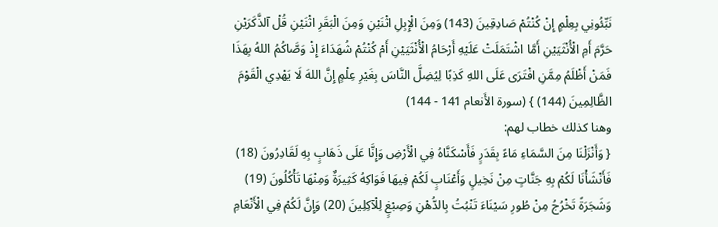نَبِّئُونِي بِعِلْمٍ إِنْ كُنْتُمْ صَادِقِينَ (143) وَمِنَ الْإِبِلِ اثْنَيْنِ وَمِنَ الْبَقَرِ اثْنَيْنِ قُلْ آلذَّكَرَيْنِ حَرَّمَ أَمِ الْأُنْثَيَيْنِ أَمَّا اشْتَمَلَتْ عَلَيْهِ أَرْحَامُ الْأُنْثَيَيْنِ أَمْ كُنْتُمْ شُهَدَاءَ إِذْ وَصَّاكُمُ اللهُ بِهَذَا فَمَنْ أَظْلَمُ مِمَّنِ افْتَرَى عَلَى اللهِ كَذِبًا لِيُضِلَّ النَّاسَ بِغَيْرِ عِلْمٍ إِنَّ اللهَ لَا يَهْدِي الْقَوْمَ الظَّالِمِينَ (144) } (سورة الأَنعام 141 - 144)
وهنا كذلك خطاب لهم:
{ وَأَنْزَلْنَا مِنَ السَّمَاءِ مَاءً بِقَدَرٍ فَأَسْكَنَّاهُ فِي الْأَرْضِ وَإِنَّا عَلَى ذَهَابٍ بِهِ لَقَادِرُونَ (18) فَأَنْشَأْنَا لَكُمْ بِهِ جَنَّاتٍ مِنْ نَخِيلٍ وَأَعْنَابٍ لَكُمْ فِيهَا فَوَاكِهُ كَثِيرَةٌ وَمِنْهَا تَأْكُلُونَ (19) وَشَجَرَةً تَخْرُجُ مِنْ طُورِ سَيْنَاءَ تَنْبُتُ بِالدُّهْنِ وَصِبْغٍ لِلْآكِلِينَ (20) وَإِنَّ لَكُمْ فِي الْأَنْعَامِ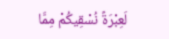لَعِبْرَةً نُسْقِيكُمْ مِمَّا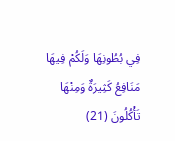فِي بُطُونِهَا وَلَكُمْ فِيهَا مَنَافِعُ كَثِيرَةٌ وَمِنْهَا تَأْكُلُونَ (21)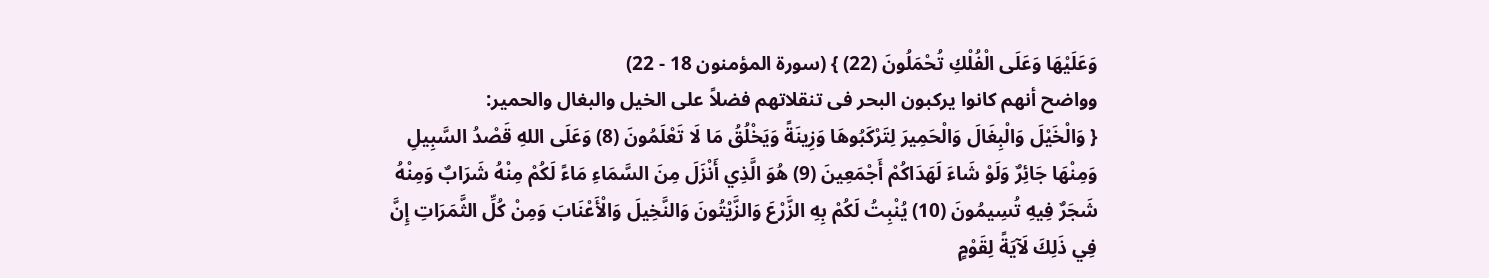وَعَلَيْهَا وَعَلَى الْفُلْكِ تُحْمَلُونَ (22) } (سورة المؤمنون 18 - 22)
وواضح أنهم كانوا يركبون البحر فى تنقلاتهم فضلاً على الخيل والبغال والحمير:
{ وَالْخَيْلَ وَالْبِغَالَ وَالْحَمِيرَ لِتَرْكَبُوهَا وَزِينَةً وَيَخْلُقُ مَا لَا تَعْلَمُونَ (8) وَعَلَى اللهِ قَصْدُ السَّبِيلِ وَمِنْهَا جَائِرٌ وَلَوْ شَاءَ لَهَدَاكُمْ أَجْمَعِينَ (9) هُوَ الَّذِي أَنْزَلَ مِنَ السَّمَاءِ مَاءً لَكُمْ مِنْهُ شَرَابٌ وَمِنْهُ شَجَرٌ فِيهِ تُسِيمُونَ (10) يُنْبِتُ لَكُمْ بِهِ الزَّرْعَ وَالزَّيْتُونَ وَالنَّخِيلَ وَالْأَعْنَابَ وَمِنْ كُلِّ الثَّمَرَاتِ إِنَّ فِي ذَلِكَ لَآيَةً لِقَوْمٍ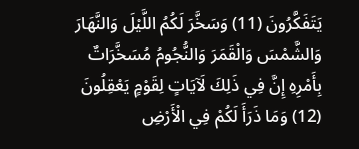يَتَفَكَّرُونَ (11) وَسَخَّرَ لَكُمُ اللَّيْلَ وَالنَّهَارَ وَالشَّمْسَ وَالْقَمَرَ وَالنُّجُومُ مُسَخَّرَاتٌ بِأَمْرِهِ إِنَّ فِي ذَلِكَ لَآيَاتٍ لِقَوْمٍ يَعْقِلُونَ (12) وَمَا ذَرَأَ لَكُمْ فِي الْأَرْضِ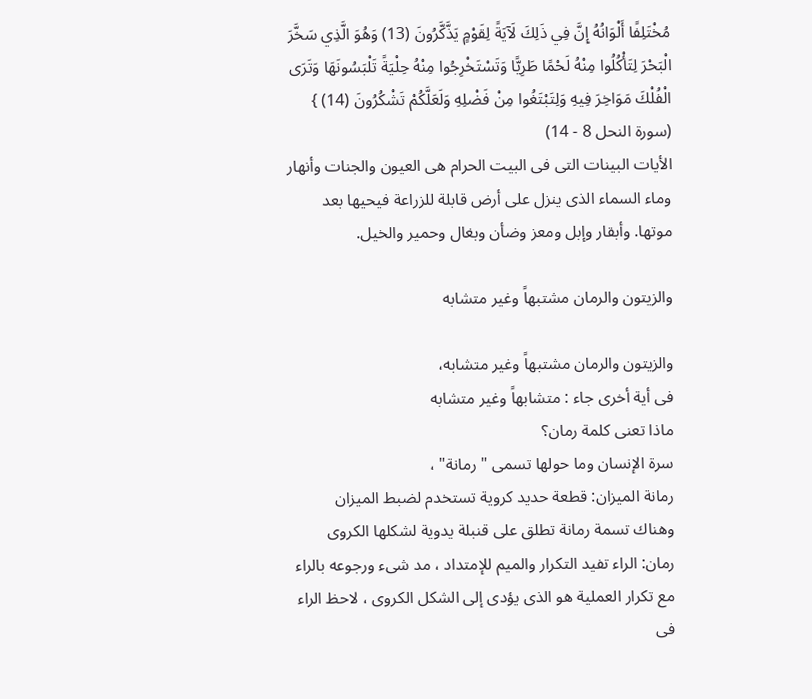مُخْتَلِفًا أَلْوَانُهُ إِنَّ فِي ذَلِكَ لَآيَةً لِقَوْمٍ يَذَّكَّرُونَ (13) وَهُوَ الَّذِي سَخَّرَ الْبَحْرَ لِتَأْكُلُوا مِنْهُ لَحْمًا طَرِيًّا وَتَسْتَخْرِجُوا مِنْهُ حِلْيَةً تَلْبَسُونَهَا وَتَرَى الْفُلْكَ مَوَاخِرَ فِيهِ وَلِتَبْتَغُوا مِنْ فَضْلِهِ وَلَعَلَّكُمْ تَشْكُرُونَ (14) } (سورة النحل 8 - 14)
الأيات البينات التى فى البيت الحرام هى العيون والجنات وأنهار وماء السماء الذى ينزل على أرض قابلة للزراعة فيحيها بعد موتها. وأبقار وإبل ومعز وضأن وبغال وحمير والخيل.

والزيتون والرمان مشتبهاً وغير متشابه

والزيتون والرمان مشتبهاً وغير متشابه،
فى أية أخرى جاء : متشابهاً وغير متشابه
ماذا تعنى كلمة رمان؟
سرة الإنسان وما حولها تسمى " رمانة" ،
رمانة الميزان: قطعة حديد كروية تستخدم لضبط الميزان
وهناك تسمة رمانة تطلق على قنبلة يدوية لشكلها الكروى
رمان: الراء تفيد التكرار والميم للإمتداد ، مد شىء ورجوعه بالراء مع تكرار العملية هو الذى يؤدى إلى الشكل الكروى ، لاحظ الراء فى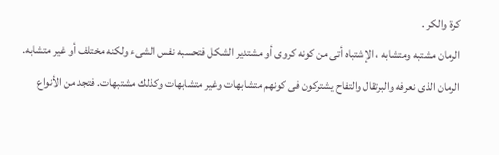كرة والكر .
الرمان مشتبه ومتشابه ، الإشتباه أتى من كونه كروى أو مشتدير الشكل فتحسبه نفس الشىء ولكنه مختلف أو غير متشابه.
الرمان الذى نعرفه والبرتقال والتفاح يشتركون فى كونهم متشابهات وغير متشابهات وكذلك مشتبهات. فتجد من الأنواع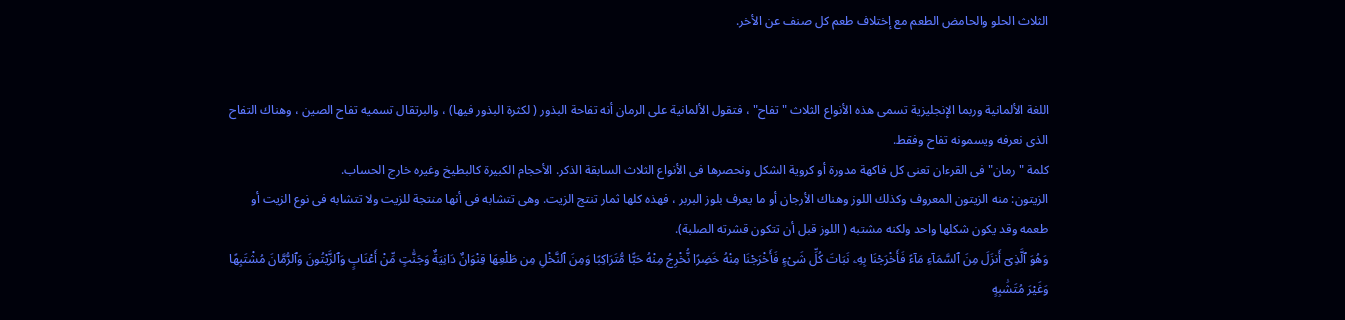الثلاث الحلو والحامض الطعم مع إختلاف طعم كل صنف عن الأخر.


اللغة الألمانية وربما الإنجليزية تسمى هذه الأنواع الثلاث " تفاح" ، فتقول الألمانية على الرمان أنه تفاحة البذور ( لكثرة البذور فيها) ، والبرتقال تسميه تفاح الصين ، وهناك التفاح الذى نعرفه ويسمونه تفاح وفقط.
كلمة " رمان" فى القرءان تعنى كل فاكهة مدورة أو كروية الشكل ونحصرها فى الأنواع الثلاث السابقة الذكر. الأحجام الكبيرة كالبطيخ وغيره خارج الحساب.
الزيتون: منه الزيتون المعروف وكذلك اللوز وهناك الأرجان أو ما يعرف بلوز البربر ، فهذه كلها ثمار تنتج الزيت. وهى تتشابه فى أنها منتجة للزيت ولا تتشابه فى نوع الزيت أو طعمه وقد يكون شكلها واحد ولكنه مشتبه ( اللوز قبل أن تتكون قشرته الصلبة).
وَهُوَ ٱلَّذِىٓ أَنزَلَ مِنَ ٱلسَّمَآءِ مَآءً فَأَخْرَجْنَا بِهِۦ نَبَاتَ كُلِّ شَىْءٍ فَأَخْرَجْنَا مِنْهُ خَضِرًا نُّخْرِجُ مِنْهُ حَبًّا مُّتَرَاكِبًا وَمِنَ ٱلنَّخْلِ مِن طَلْعِهَا قِنْوَانٌ دَانِيَةٌ وَجَنَّٰتٍ مِّنْ أَعْنَابٍ وَٱلزَّيْتُونَ وَٱلرُّمَّانَ مُشْتَبِهًا وَغَيْرَ مُتَشَٰبِهٍ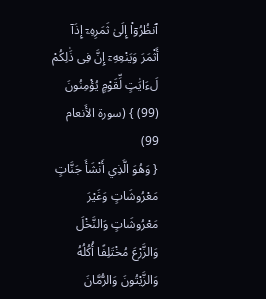ٱنظُرُوٓا۟ إِلَىٰ ثَمَرِهِۦٓ إِذَآ أَثْمَرَ وَيَنْعِهِۦٓ إِنَّ فِى ذَٰلِكُمْ لَءَايَٰتٍ لِّقَوْمٍ يُؤْمِنُونَ (99) } (سورة الأَنعام 99)
{ وَهُوَ الَّذِي أَنْشَأَ جَنَّاتٍ مَعْرُوشَاتٍ وَغَيْرَ مَعْرُوشَاتٍ وَالنَّخْلَ وَالزَّرْعَ مُخْتَلِفًا أُكُلُهُ وَالزَّيْتُونَ وَالرُّمَّانَ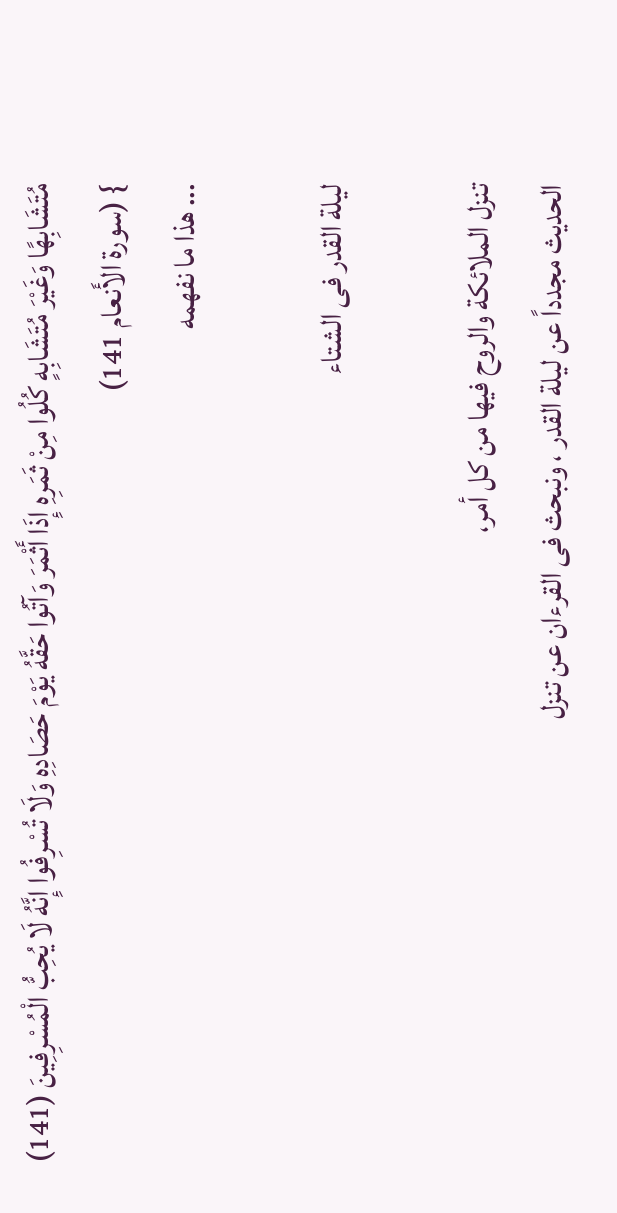مُتَشَابِهًا وَغَيْرَ مُتَشَابِهٍ كُلُوا مِنْ ثَمَرِهِ إِذَا أَثْمَرَ وَآتُوا حَقَّهُ يَوْمَ حَصَادِهِ وَلَا تُسْرِفُوا إِنَّهُ لَا يُحِبُّ الْمُسْرِفِينَ (141) } (سورة الأَنعام 141)
... هذا ما نفهمه

ليلة القدر فى الشتاء

تنزل الملائكة والروح فيها من كل أمر،
الحديث مجدداً عن ليلة القدر ، ونبحث فى القرءان عن تنزل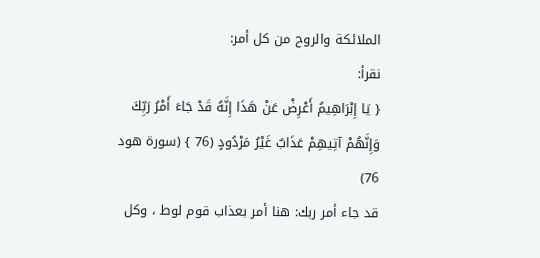الملائكة والروح من كل أمر:
نقرأ:
{ يَا إِبْرَاهِيمُ أَعْرِضْ عَنْ هَذَا إِنَّهُ قَدْ جَاءَ أَمْرُ رَبِّكَ وَإِنَّهُمْ آتِيهِمْ عَذَابٌ غَيْرُ مَرْدُودٍ (76 } (سورة هود 76)
قد جاء أمر ربك: هنا أمر بعذاب قوم لوط ، وكل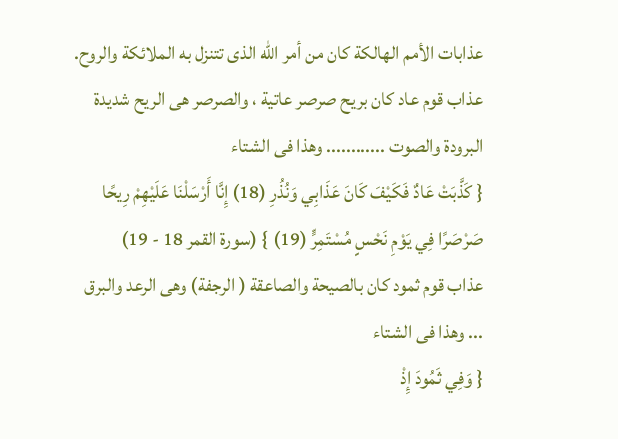عذابات الأمم الهالكة كان من أمر الله الذى تتنزل به الملائكة والروح.
عذاب قوم عاد كان بريح صرصر عاتية ، والصرصر هى الريح شديدة البرودة والصوت ............ وهذا فى الشتاء
{ كَذَّبَتْ عَادٌ فَكَيْفَ كَانَ عَذَابِي وَنُذُرِ (18) إِنَّا أَرْسَلْنَا عَلَيْهِمْ رِيحًا صَرْصَرًا فِي يَوْمِ نَحْسٍ مُسْتَمِرٍّ (19) } (سورة القمر 18 - 19)
عذاب قوم ثمود كان بالصيحة والصاعقة ( الرجفة) وهى الرعد والبرق ... وهذا فى الشتاء
{ وَفِي ثَمُودَ إِذْ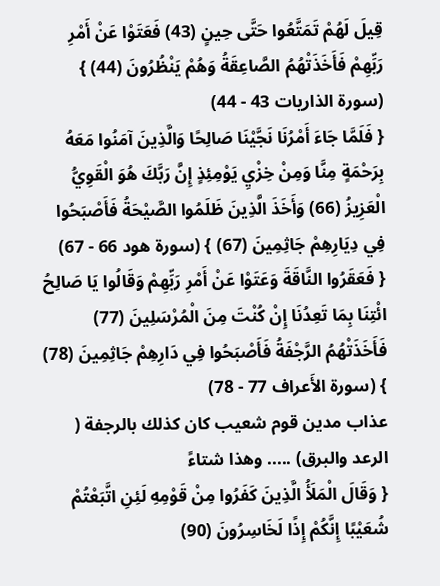قِيلَ لَهُمْ تَمَتَّعُوا حَتَّى حِينٍ (43) فَعَتَوْا عَنْ أَمْرِ رَبِّهِمْ فَأَخَذَتْهُمُ الصَّاعِقَةُ وَهُمْ يَنْظُرُونَ (44) } (سورة الذاريات 43 - 44)
{ فَلَمَّا جَاءَ أَمْرُنَا نَجَّيْنَا صَالِحًا وَالَّذِينَ آمَنُوا مَعَهُ بِرَحْمَةٍ مِنَّا وَمِنْ خِزْيِ يَوْمِئِذٍ إِنَّ رَبَّكَ هُوَ الْقَوِيُّ الْعَزِيزُ (66) وَأَخَذَ الَّذِينَ ظَلَمُوا الصَّيْحَةُ فَأَصْبَحُوا فِي دِيَارِهِمْ جَاثِمِينَ (67) } (سورة هود 66 - 67)
{ فَعَقَرُوا النَّاقَةَ وَعَتَوْا عَنْ أَمْرِ رَبِّهِمْ وَقَالُوا يَا صَالِحُ ائْتِنَا بِمَا تَعِدُنَا إِنْ كُنْتَ مِنَ الْمُرْسَلِينَ (77) فَأَخَذَتْهُمُ الرَّجْفَةُ فَأَصْبَحُوا فِي دَارِهِمْ جَاثِمِينَ (78) } (سورة الأَعراف 77 - 78)
عذاب مدين قوم شعيب كان كذلك بالرجفة ( الرعد والبرق) ..... وهذا شتاءً
{ وَقَالَ الْمَلَأُ الَّذِينَ كَفَرُوا مِنْ قَوْمِهِ لَئِنِ اتَّبَعْتُمْ شُعَيْبًا إِنَّكُمْ إِذًا لَخَاسِرُونَ (90)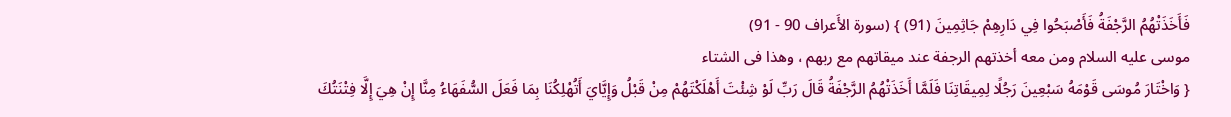فَأَخَذَتْهُمُ الرَّجْفَةُ فَأَصْبَحُوا فِي دَارِهِمْ جَاثِمِينَ (91) } (سورة الأَعراف 90 - 91)
موسى عليه السلام ومن معه أخذتهم الرجفة عند ميقاتهم مع ربهم ، وهذا فى الشتاء
{ وَاخْتَارَ مُوسَى قَوْمَهُ سَبْعِينَ رَجُلًا لِمِيقَاتِنَا فَلَمَّا أَخَذَتْهُمُ الرَّجْفَةُ قَالَ رَبِّ لَوْ شِئْتَ أَهْلَكْتَهُمْ مِنْ قَبْلُ وَإِيَّايَ أَتُهْلِكُنَا بِمَا فَعَلَ السُّفَهَاءُ مِنَّا إِنْ هِيَ إِلَّا فِتْنَتُكَ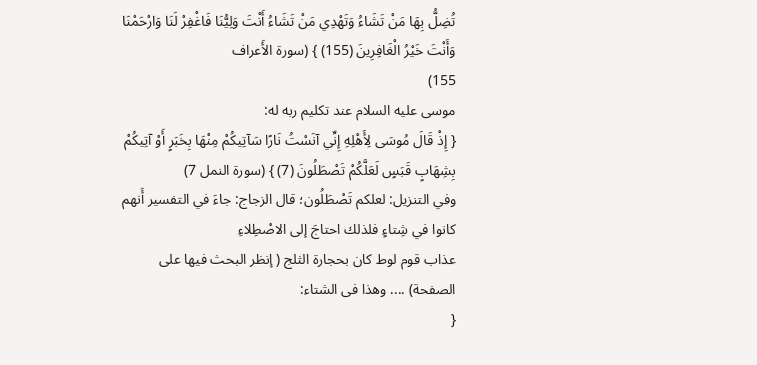تُضِلُّ بِهَا مَنْ تَشَاءُ وَتَهْدِي مَنْ تَشَاءُ أَنْتَ وَلِيُّنَا فَاغْفِرْ لَنَا وَارْحَمْنَا وَأَنْتَ خَيْرُ الْغَافِرِينَ (155) } (سورة الأَعراف
155)
موسى عليه السلام عند تكليم ربه له:
{ إِذْ قَالَ مُوسَى لِأَهْلِهِ إِنِّي آنَسْتُ نَارًا سَآتِيكُمْ مِنْهَا بِخَبَرٍ أَوْ آتِيكُمْ بِشِهَابٍ قَبَسٍ لَعَلَّكُمْ تَصْطَلُونَ (7) } (سورة النمل 7)
وفي التنزيل: لعلكم تَصْطَلُون؛ قال الزجاج: جاءَ في التفسير أَنهم كانوا في شِتاءٍ فلذلك احتاجَ إلى الاصْطِلاءِ
عذاب قوم لوط كان بحجارة الثلج ( إنظر البحث فيها على الصفحة) .... وهذا فى الشتاء:
{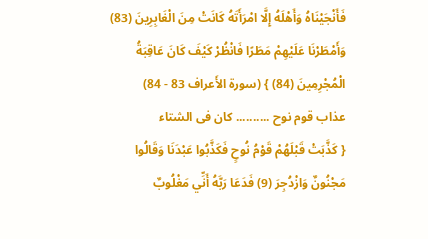فَأَنْجَيْنَاهُ وَأَهْلَهُ إِلَّا امْرَأَتَهُ كَانَتْ مِنَ الْغَابِرِينَ (83) وَأَمْطَرْنَا عَلَيْهِمْ مَطَرًا فَانْظُرْ كَيْفَ كَانَ عَاقِبَةُ الْمُجْرِمِينَ (84) } (سورة الأَعراف 83 - 84)
عذاب قوم نوح .......... كان فى الشتاء
{ كَذَّبَتْ قَبْلَهُمْ قَوْمُ نُوحٍ فَكَذَّبُوا عَبْدَنَا وَقَالُوا مَجْنُونٌ وَازْدُجِرَ (9) فَدَعَا رَبَّهُ أَنِّي مَغْلُوبٌ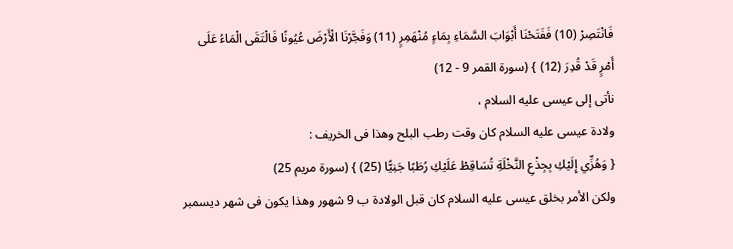فَانْتَصِرْ (10) فَفَتَحْنَا أَبْوَابَ السَّمَاءِ بِمَاءٍ مُنْهَمِرٍ (11) وَفَجَّرْنَا الْأَرْضَ عُيُونًا فَالْتَقَى الْمَاءُ عَلَى أَمْرٍ قَدْ قُدِرَ (12) } (سورة القمر 9 - 12)
نأتى إلى عيسى عليه السلام ،
ولادة عيسى عليه السلام كان وقت رطب البلح وهذا فى الخريف :
{ وَهُزِّي إِلَيْكِ بِجِذْعِ النَّخْلَةِ تُسَاقِطْ عَلَيْكِ رُطَبًا جَنِيًّا (25) } (سورة مريم 25)
ولكن الأمر بخلق عيسى عليه السلام كان قبل الولادة ب 9 شهور وهذا يكون فى شهر ديسمبر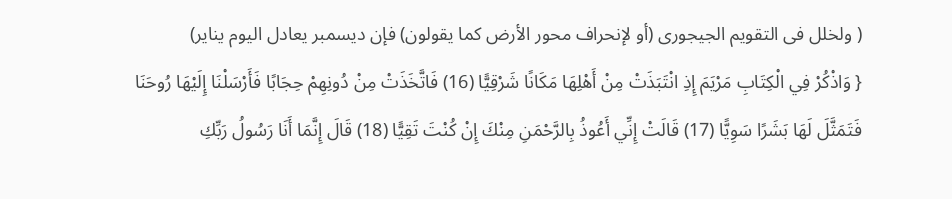( ولخلل فى التقويم الجيجورى (أو لإنحراف محور الأرض كما يقولون) فإن ديسمبر يعادل اليوم يناير)
{ وَاذْكُرْ فِي الْكِتَابِ مَرْيَمَ إِذِ انْتَبَذَتْ مِنْ أَهْلِهَا مَكَانًا شَرْقِيًّا (16) فَاتَّخَذَتْ مِنْ دُونِهِمْ حِجَابًا فَأَرْسَلْنَا إِلَيْهَا رُوحَنَا فَتَمَثَّلَ لَهَا بَشَرًا سَوِيًّا (17) قَالَتْ إِنِّي أَعُوذُ بِالرَّحْمَنِ مِنْكَ إِنْ كُنْتَ تَقِيًّا (18) قَالَ إِنَّمَا أَنَا رَسُولُ رَبِّكِ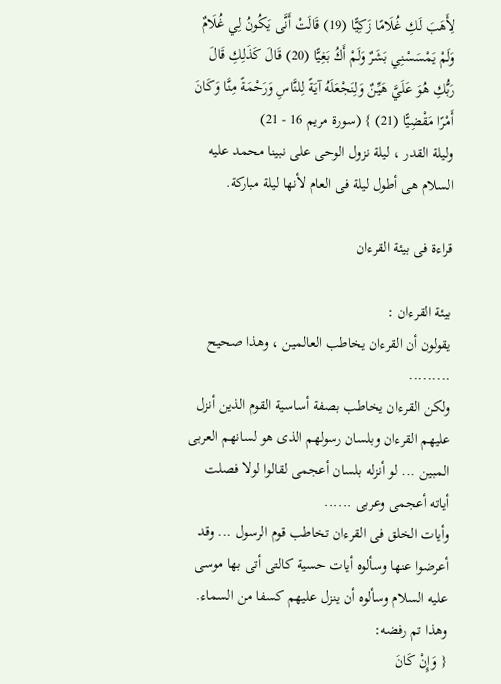لِأَهَبَ لَكِ غُلَامًا زَكِيًّا (19) قَالَتْ أَنَّى يَكُونُ لِي غُلَامٌ وَلَمْ يَمْسَسْنِي بَشَرٌ وَلَمْ أَكُ بَغِيًّا (20) قَالَ كَذَلِكِ قَالَ رَبُّكِ هُوَ عَلَيَّ هَيِّنٌ وَلِنَجْعَلَهُ آيَةً لِلنَّاسِ وَرَحْمَةً مِنَّا وَكَانَ أَمْرًا مَقْضِيًّا (21) } (سورة مريم 16 - 21)
وليلة القدر ، ليلة نزول الوحى على نبينا محمد عليه السلام هى أطول ليلة فى العام لأنها ليلة مباركة.

قراءة فى بيئة القرءان

بيئة القرءان :
يقولون أن القرءان يخاطب العالمين ، وهذا صحيح .........
ولكن القرءان يخاطب بصفة أساسية القوم الذين أنزل عليهم القرءان وبلسان رسولهم الذى هو لسانهم العربى المبين ... لو أنزله بلسان أعجمى لقالوا لولا فصلت أياته أعجمى وعربى ......
وأيات الخلق فى القرءان تخاطب قوم الرسول ... وقد أعرضوا عنها وسألوه أيات حسية كالتى أتى بها موسى عليه السلام وسألوه أن ينزل عليهم كسفا من السماء.
وهذا تم رفضه:
{ وَإِنْ كَانَ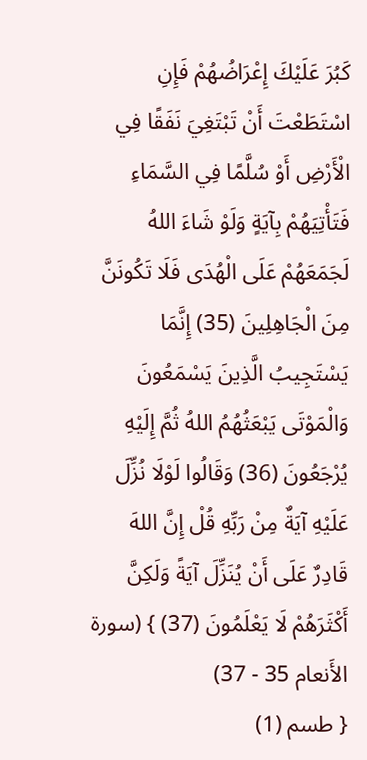كَبُرَ عَلَيْكَ إِعْرَاضُهُمْ فَإِنِ اسْتَطَعْتَ أَنْ تَبْتَغِيَ نَفَقًا فِي الْأَرْضِ أَوْ سُلَّمًا فِي السَّمَاءِ فَتَأْتِيَهُمْ بِآيَةٍ وَلَوْ شَاءَ اللهُ لَجَمَعَهُمْ عَلَى الْهُدَى فَلَا تَكُونَنَّ مِنَ الْجَاهِلِينَ (35) إِنَّمَا يَسْتَجِيبُ الَّذِينَ يَسْمَعُونَ وَالْمَوْتَى يَبْعَثُهُمُ اللهُ ثُمَّ إِلَيْهِ يُرْجَعُونَ (36) وَقَالُوا لَوْلَا نُزِّلَ عَلَيْهِ آيَةٌ مِنْ رَبِّهِ قُلْ إِنَّ اللهَ قَادِرٌ عَلَى أَنْ يُنَزِّلَ آيَةً وَلَكِنَّ أَكْثَرَهُمْ لَا يَعْلَمُونَ (37) } (سورة الأَنعام 35 - 37)
{ طسم (1)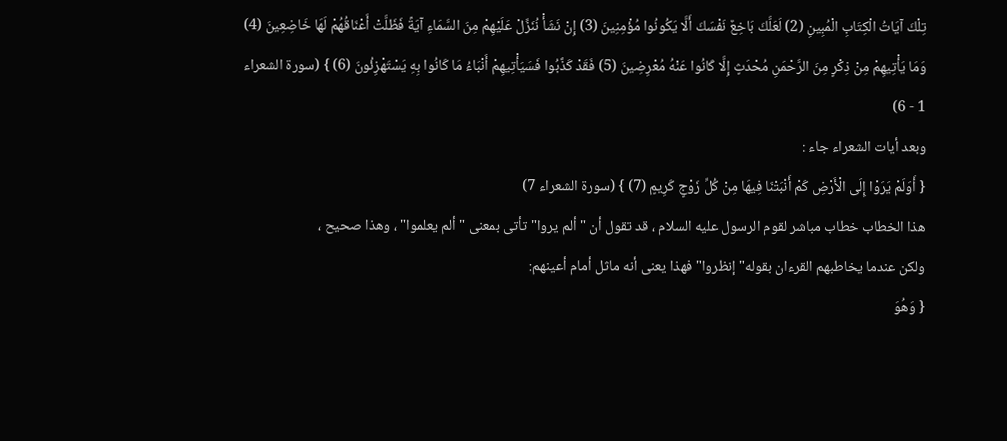تِلْكَ آيَاتُ الْكِتَابِ الْمُبِينِ (2) لَعَلَّكَ بَاخِعٌ نَفْسَكَ أَلَّا يَكُونُوا مُؤْمِنِينَ (3) إِنْ نَشَأْ نُنَزِّلْ عَلَيْهِمْ مِنَ السَّمَاءِ آيَةً فَظَلَّتْ أَعْنَاقُهُمْ لَهَا خَاضِعِينَ (4) وَمَا يَأْتِيهِمْ مِنْ ذِكْرٍ مِنَ الرَّحْمَنِ مُحْدَثٍ إِلَّا كَانُوا عَنْهُ مُعْرِضِينَ (5) فَقَدْ كَذَّبُوا فَسَيَأْتِيهِمْ أَنْبَاءُ مَا كَانُوا بِهِ يَسْتَهْزِئُونَ (6) } (سورة الشعراء 1 - 6)
وبعد أيات الشعراء جاء :
{ أَوَلَمْ يَرَوْا إِلَى الْأَرْضِ كَمْ أَنْبَتْنَا فِيهَا مِنْ كُلِّ زَوْجٍ كَرِيمٍ (7) } (سورة الشعراء 7)
هذا الخطاب خطاب مباشر لقوم الرسول عليه السلام ، قد تقول أن " ألم يروا" تأتى بمعنى " ألم يعلموا" ، وهذا صحيح ،
ولكن عندما يخاطبهم القرءان بقوله" إنظروا" فهذا يعنى أنه ماثل أمام أعينهم:
{ وَهُوَ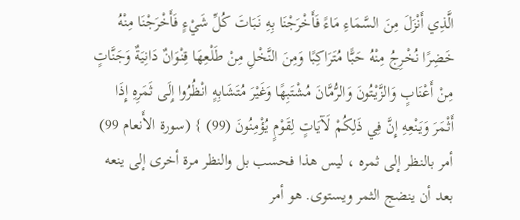الَّذِي أَنْزَلَ مِنَ السَّمَاءِ مَاءً فَأَخْرَجْنَا بِهِ نَبَاتَ كُلِّ شَيْءٍ فَأَخْرَجْنَا مِنْهُ خَضِرًا نُخْرِجُ مِنْهُ حَبًّا مُتَرَاكِبًا وَمِنَ النَّخْلِ مِنْ طَلْعِهَا قِنْوَانٌ دَانِيَةٌ وَجَنَّاتٍ مِنْ أَعْنَابٍ وَالزَّيْتُونَ وَالرُّمَّانَ مُشْتَبِهًا وَغَيْرَ مُتَشَابِهٍ انْظُرُوا إِلَى ثَمَرِهِ إِذَا أَثْمَرَ وَيَنْعِهِ إِنَّ فِي ذَلِكُمْ لَآيَاتٍ لِقَوْمٍ يُؤْمِنُونَ (99) } (سورة الأَنعام 99)
أمر بالنظر إلى ثمره ، ليس هذا فحسب بل والنظر مرة أخرى إلى ينعه بعد أن ينضج الثمر ويستوى. هو أمر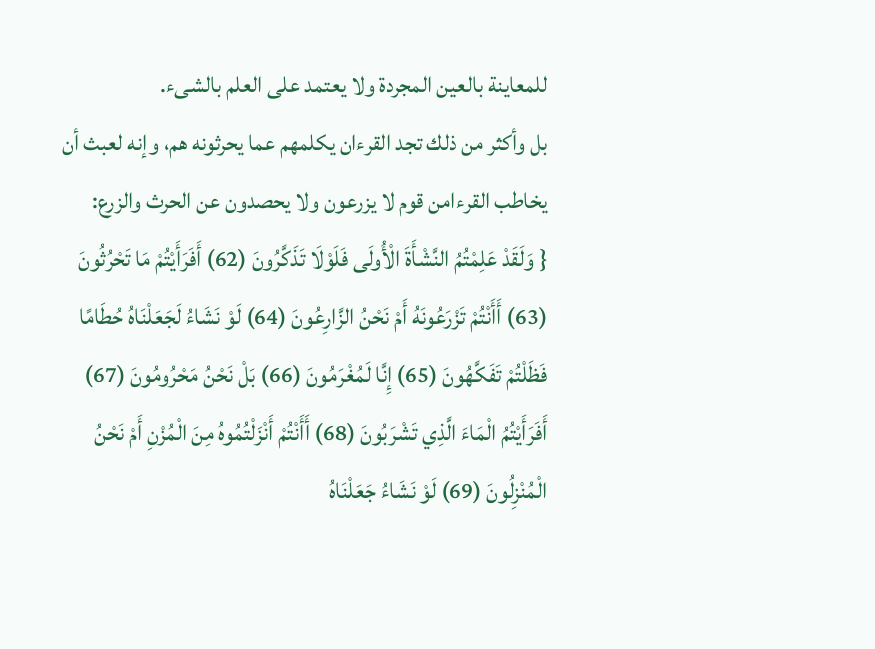للمعاينة بالعين المجردة ولا يعتمد على العلم بالشىء.
بل وأكثر من ذلك تجد القرءان يكلمهم عما يحرثونه هم، وإنه لعبث أن يخاطب القرءامن قوم لا يزرعون ولا يحصدون عن الحرث والزرع:
{ وَلَقَدْ عَلِمْتُمُ النَّشْأَةَ الْأُولَى فَلَوْلَا تَذَكَّرُونَ (62) أَفَرَأَيْتُمْ مَا تَحْرُثُونَ (63) أَأَنْتُمْ تَزْرَعُونَهُ أَمْ نَحْنُ الزَّارِعُونَ (64) لَوْ نَشَاءُ لَجَعَلْنَاهُ حُطَامًا فَظَلْتُمْ تَفَكَّهُونَ (65) إِنَّا لَمُغْرَمُونَ (66) بَلْ نَحْنُ مَحْرُومُونَ (67) أَفَرَأَيْتُمُ الْمَاءَ الَّذِي تَشْرَبُونَ (68) أَأَنْتُمْ أَنْزَلْتُمُوهُ مِنَ الْمُزْنِ أَمْ نَحْنُ الْمُنْزِلُونَ (69) لَوْ نَشَاءُ جَعَلْنَاهُ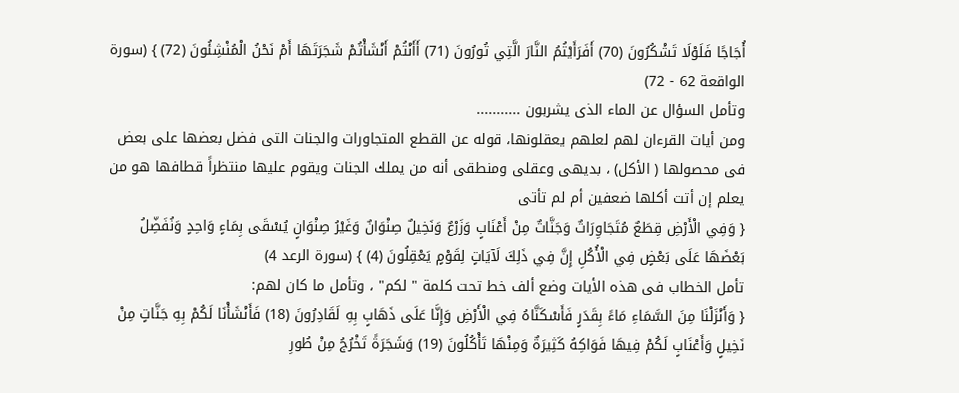أُجَاجًا فَلَوْلَا تَشْكُرُونَ (70) أَفَرَأَيْتُمُ النَّارَ الَّتِي تُورُونَ (71) أَأَنْتُمْ أَنْشَأْتُمْ شَجَرَتَهَا أَمْ نَحْنُ الْمُنْشِئُونَ (72) } (سورة الواقعة 62 - 72)
وتأمل السؤال عن الماء الذى يشربون ...........
ومن أيات القرءان لهم لعلهم يعقلونها، قوله عن القطع المتجاورات والجنات التى فضل بعضها على بعض فى محصولها ( الأكل) ، بديهى وعقلى ومنطقى أنه من يملك الجنات ويقوم عليها منتظراً قطافها هو من يعلم إن أتت أكلها ضعفين أم لم تأتى
{ وَفِي الْأَرْضِ قِطَعٌ مُتَجَاوِرَاتٌ وَجَنَّاتٌ مِنْ أَعْنَابٍ وَزَرْعٌ وَنَخِيلٌ صِنْوَانٌ وَغَيْرُ صِنْوَانٍ يُسْقَى بِمَاءٍ وَاحِدٍ وَنُفَضِّلُ بَعْضَهَا عَلَى بَعْضٍ فِي الْأُكُلِ إِنَّ فِي ذَلِكَ لَآيَاتٍ لِقَوْمٍ يَعْقِلُونَ (4) } (سورة الرعد 4)
تأمل الخطاب فى هذه الأيات وضع ألف خط تحت كلمة " لكم" ، وتأمل ما كان لهم:
{ وَأَنْزَلْنَا مِنَ السَّمَاءِ مَاءً بِقَدَرٍ فَأَسْكَنَّاهُ فِي الْأَرْضِ وَإِنَّا عَلَى ذَهَابٍ بِهِ لَقَادِرُونَ (18) فَأَنْشَأْنَا لَكُمْ بِهِ جَنَّاتٍ مِنْ نَخِيلٍ وَأَعْنَابٍ لَكُمْ فِيهَا فَوَاكِهُ كَثِيرَةٌ وَمِنْهَا تَأْكُلُونَ (19) وَشَجَرَةً تَخْرُجُ مِنْ طُورِ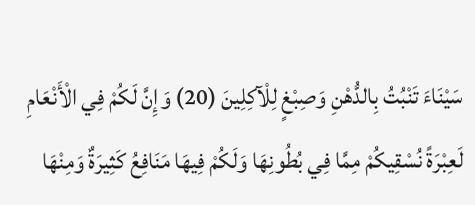سَيْنَاءَ تَنْبُتُ بِالدُّهْنِ وَصِبْغٍ لِلْآكِلِينَ (20) وَإِنَّ لَكُمْ فِي الْأَنْعَامِ لَعِبْرَةً نُسْقِيكُمْ مِمَّا فِي بُطُونِهَا وَلَكُمْ فِيهَا مَنَافِعُ كَثِيرَةٌ وَمِنْهَا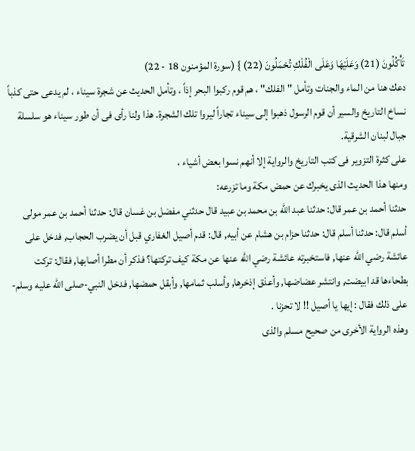تَأْكُلُونَ (21) وَعَلَيْهَا وَعَلَى الْفُلْكِ تُحْمَلُونَ (22) } (سورة المؤمنون 18 - 22)
دعك هنا من الماء والجنات وتأمل " الفلك" ، هم قوم ركبوا البحر إذاً ، وتأمل الحديث عن شجرة سيناء ، لم يدعى حتى كذباً نساخ التاريخ والسير أن قوم الرسول ذهبوا إلى سيناء تجاراً ليروا تلك الشجرة. هذا ولنا رأى فى أن طور سيناء هو سلسلة جبال لبنان الشرقية.
على كثرة التزوير فى كتب التاريخ والرواية إلا أنهم نسوا بعض أشياء ،
ومنها هذا الحديث الذى يخبرك عن حمض مكة وما تزرعه:
حدثنا أحمد بن عمر قال: حدثنا عبد الله بن محمد بن عبيد قال حدثني مفضل بن غسان قال: حدثنا أحمد بن عمر مولى أسلم قال: حدثنا أسلم قال: حدثنا حزام بن هشام عن أبيه, قال: قدم أصيل الغفاري قبل أن يضرب الحجاب, فدخل على عائشة رضي الله عنها, فاستخبرته عائشة رضي الله عنها عن مكة كيف تركتها؟ فذكر أن مطرا أصابها, فقال: تركت بطحاءها قد ابيضت, وانتشر عضاضها, وأعذق إذخرها, وأسلب ثمامها, وأبقل حمضها, فدخل النبي-صلى الله عليه وسلم- على ذلك فقال : إيها يا أصيل !! لا تحزنا .
وهذه الرواية الأخرى من صحيح مسلم والذى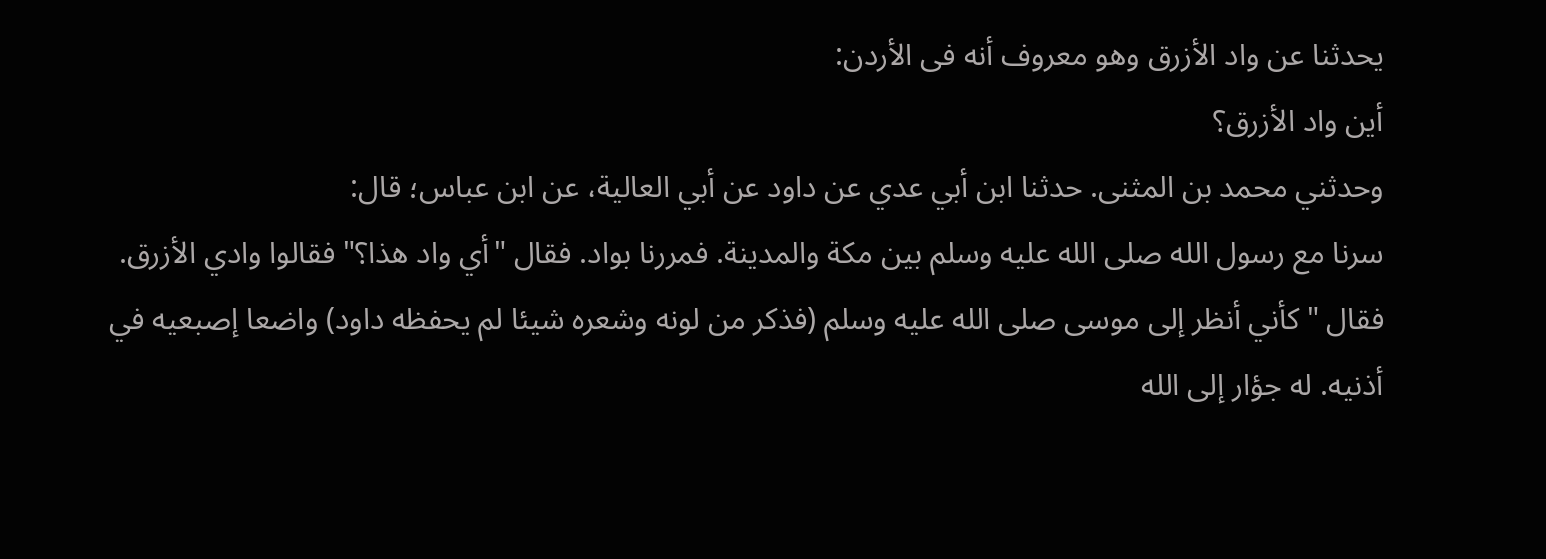يحدثنا عن واد الأزرق وهو معروف أنه فى الأردن:
أين واد الأزرق؟
وحدثني محمد بن المثنى. حدثنا ابن أبي عدي عن داود عن أبي العالية، عن ابن عباس؛ قال:
سرنا مع رسول الله صلى الله عليه وسلم بين مكة والمدينة. فمررنا بواد. فقال "أي واد هذا؟" فقالوا وادي الأزرق. فقال "كأني أنظر إلى موسى صلى الله عليه وسلم (فذكر من لونه وشعره شيئا لم يحفظه داود) واضعا إصبعيه في أذنيه. له جؤار إلى الله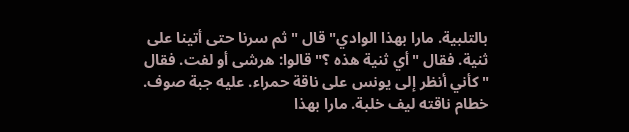بالتلبية. مارا بهذا الوادي" قال "ثم سرنا حتى أتينا على ثنية. فقال "أي ثنية هذه ؟" قالوا: هرشى أو لفت. فقال "كأني أنظر إلى يونس على ناقة حمراء. عليه جبة صوف. خطام ناقته ليف خلبة. مارا بهذا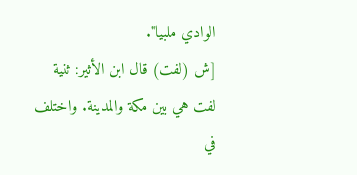الوادي ملبيا".
[ش (لفت) قال ابن الأثير: ثنية لفت هي بين مكة والمدينة. واختلف في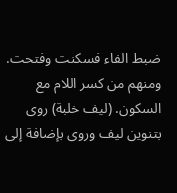ضبط الفاء فسكنت وفتحت. ومنهم من كسر اللام مع السكون. (ليف خلبة) روى بتنوين ليف وروى بإضافة إلى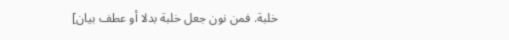خلبة. فمن نون جعل خلبة بدلا أو عطف بيان]